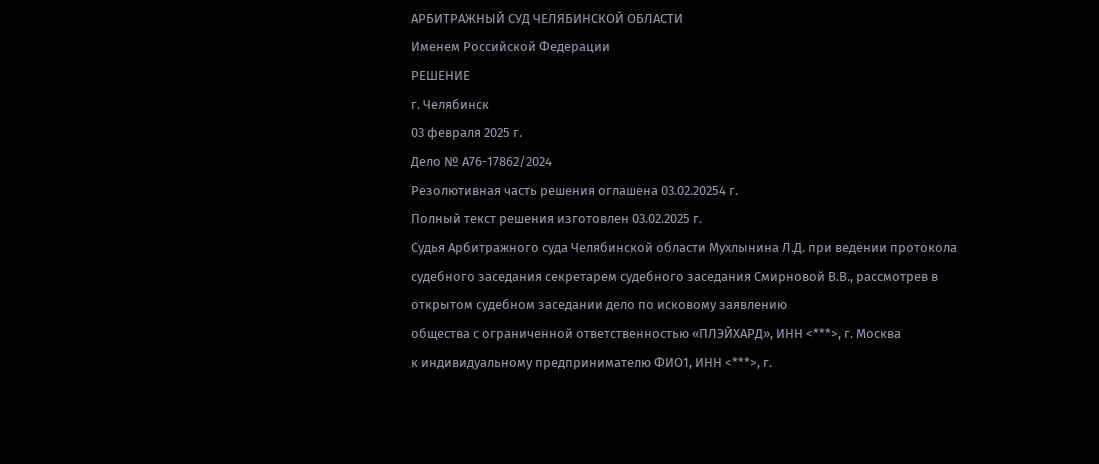АРБИТРАЖНЫЙ СУД ЧЕЛЯБИНСКОЙ ОБЛАСТИ
Именем Российской Федерации
РЕШЕНИЕ
г. Челябинск
03 февраля 2025 г.
Дело № А76-17862/2024
Резолютивная часть решения оглашена 03.02.20254 г.
Полный текст решения изготовлен 03.02.2025 г.
Судья Арбитражного суда Челябинской области Мухлынина Л.Д. при ведении протокола судебного заседания секретарем судебного заседания Смирновой В.В., рассмотрев в открытом судебном заседании дело по исковому заявлению
общества с ограниченной ответственностью «ПЛЭЙХАРД», ИНН <***>, г. Москва
к индивидуальному предпринимателю ФИО1, ИНН <***>, г.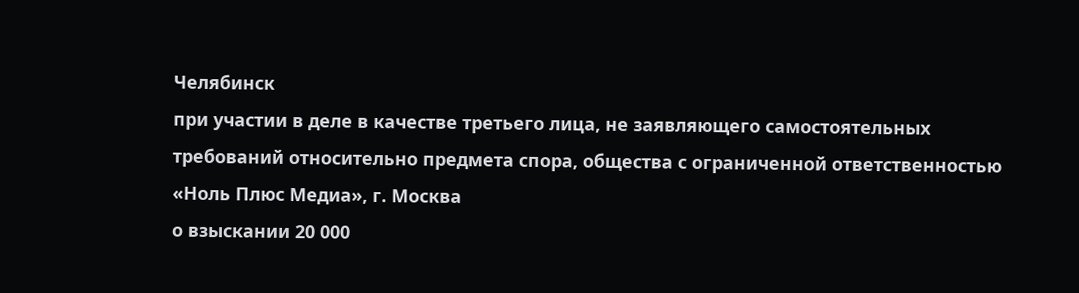Челябинск
при участии в деле в качестве третьего лица, не заявляющего самостоятельных требований относительно предмета спора, общества с ограниченной ответственностью «Ноль Плюс Медиа», г. Москва
о взыскании 20 000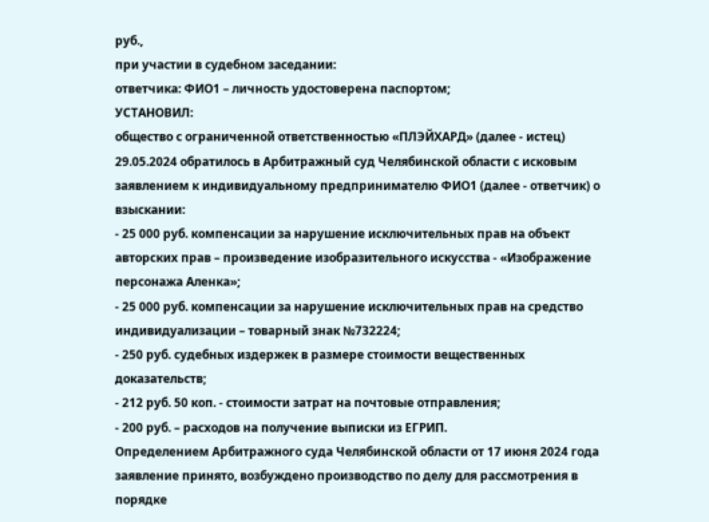руб.,
при участии в судебном заседании:
ответчика: ФИО1 – личность удостоверена паспортом;
УСТАНОВИЛ:
общество с ограниченной ответственностью «ПЛЭЙХАРД» (далее - истец) 29.05.2024 обратилось в Арбитражный суд Челябинской области с исковым заявлением к индивидуальному предпринимателю ФИО1 (далее - ответчик) о взыскании:
- 25 000 руб. компенсации за нарушение исключительных прав на объект авторских прав – произведение изобразительного искусства - «Изображение персонажа Аленка»;
- 25 000 руб. компенсации за нарушение исключительных прав на средство индивидуализации – товарный знак №732224;
- 250 руб. судебных издержек в размере стоимости вещественных доказательств;
- 212 руб. 50 коп. - стоимости затрат на почтовые отправления;
- 200 руб. – расходов на получение выписки из ЕГРИП.
Определением Арбитражного суда Челябинской области от 17 июня 2024 года заявление принято, возбуждено производство по делу для рассмотрения в порядке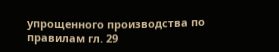упрощенного производства по правилам гл. 29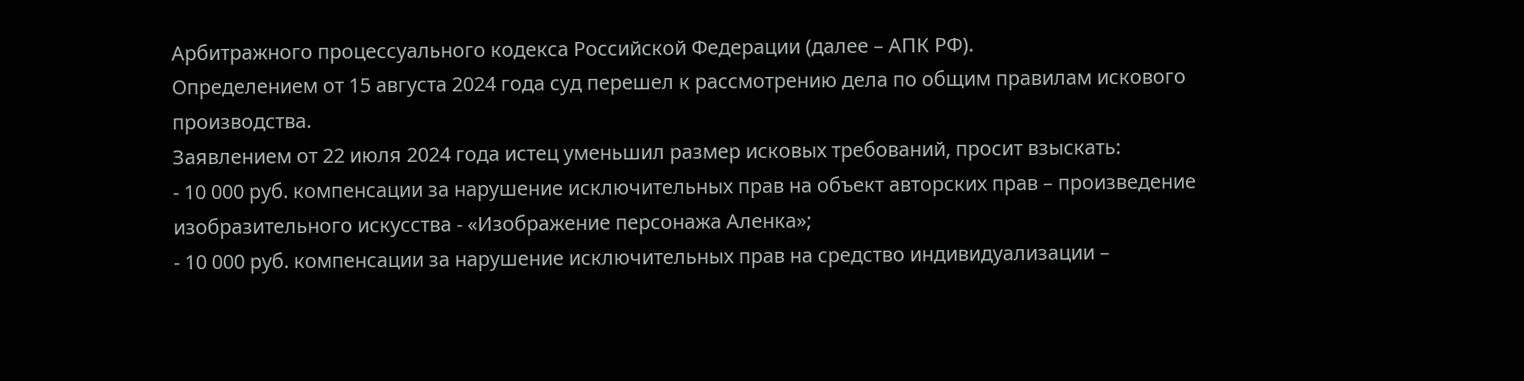Арбитражного процессуального кодекса Российской Федерации (далее – АПК РФ).
Определением от 15 августа 2024 года суд перешел к рассмотрению дела по общим правилам искового производства.
Заявлением от 22 июля 2024 года истец уменьшил размер исковых требований, просит взыскать:
- 10 000 руб. компенсации за нарушение исключительных прав на объект авторских прав – произведение изобразительного искусства - «Изображение персонажа Аленка»;
- 10 000 руб. компенсации за нарушение исключительных прав на средство индивидуализации –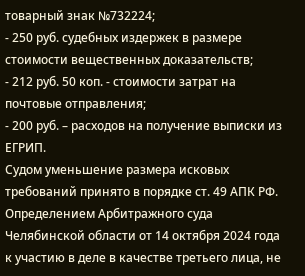товарный знак №732224;
- 250 руб. судебных издержек в размере стоимости вещественных доказательств;
- 212 руб. 50 коп. - стоимости затрат на почтовые отправления;
- 200 руб. – расходов на получение выписки из ЕГРИП.
Судом уменьшение размера исковых требований принято в порядке ст. 49 АПК РФ.
Определением Арбитражного суда Челябинской области от 14 октября 2024 года к участию в деле в качестве третьего лица, не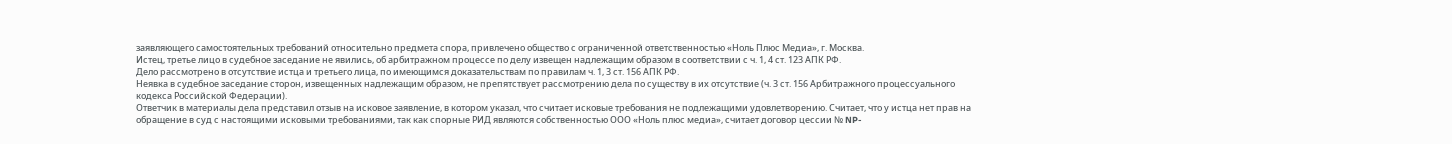заявляющего самостоятельных требований относительно предмета спора, привлечено общество с ограниченной ответственностью «Ноль Плюс Медиа», г. Москва.
Истец, третье лицо в судебное заседание не явились, об арбитражном процессе по делу извещен надлежащим образом в соответствии с ч. 1, 4 ст. 123 АПК РФ.
Дело рассмотрено в отсутствие истца и третьего лица, по имеющимся доказательствам по правилам ч. 1, 3 ст. 156 АПК РФ.
Неявка в судебное заседание сторон, извещенных надлежащим образом, не препятствует рассмотрению дела по существу в их отсутствие (ч. 3 ст. 156 Арбитражного процессуального кодекса Российской Федерации).
Ответчик в материалы дела представил отзыв на исковое заявление, в котором указал, что считает исковые требования не подлежащими удовлетворению. Считает, что у истца нет прав на обращение в суд с настоящими исковыми требованиями, так как спорные РИД являются собственностью ООО «Ноль плюс медиа», считает договор цессии № NP-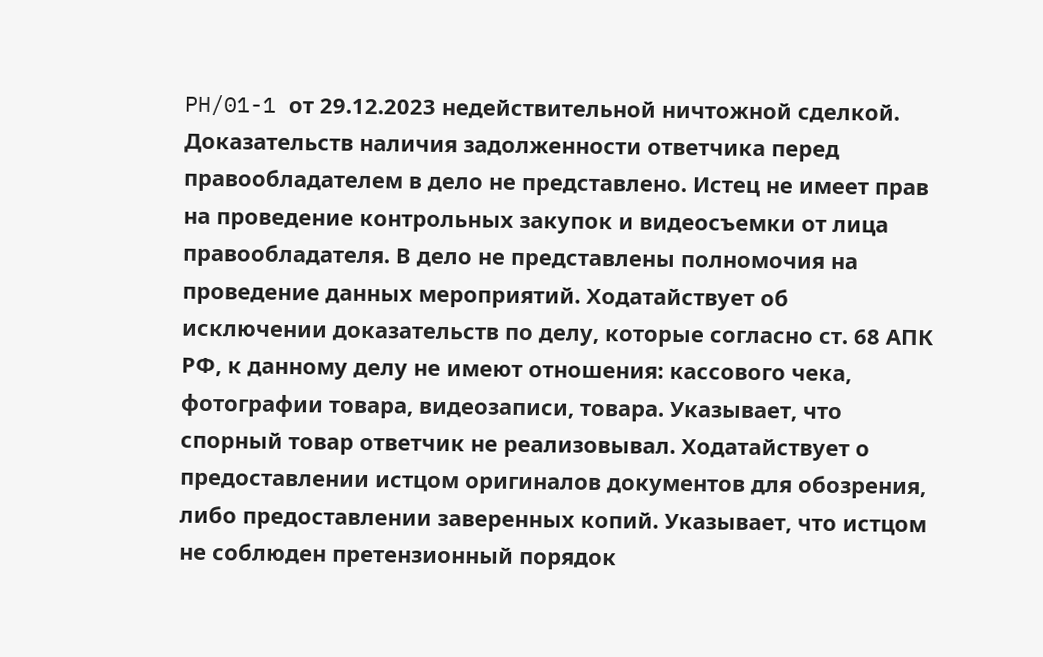PH/01-1 от 29.12.2023 недействительной ничтожной сделкой. Доказательств наличия задолженности ответчика перед правообладателем в дело не представлено. Истец не имеет прав на проведение контрольных закупок и видеосъемки от лица правообладателя. В дело не представлены полномочия на проведение данных мероприятий. Ходатайствует об исключении доказательств по делу, которые согласно ст. 68 АПК РФ, к данному делу не имеют отношения: кассового чека, фотографии товара, видеозаписи, товара. Указывает, что спорный товар ответчик не реализовывал. Ходатайствует о предоставлении истцом оригиналов документов для обозрения, либо предоставлении заверенных копий. Указывает, что истцом не соблюден претензионный порядок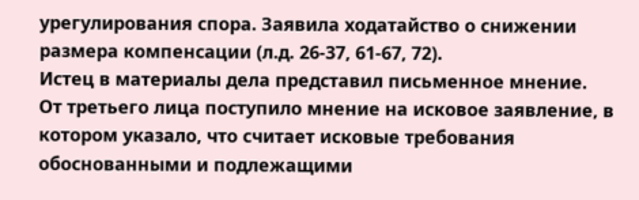урегулирования спора. Заявила ходатайство о снижении размера компенсации (л.д. 26-37, 61-67, 72).
Истец в материалы дела представил письменное мнение.
От третьего лица поступило мнение на исковое заявление, в котором указало, что считает исковые требования обоснованными и подлежащими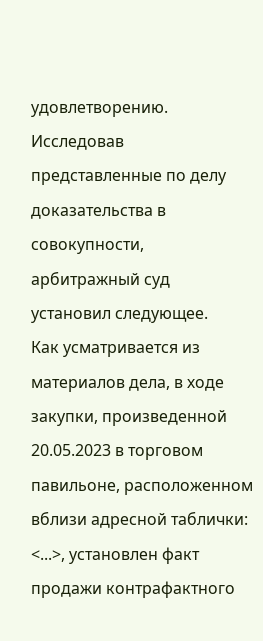удовлетворению.
Исследовав представленные по делу доказательства в совокупности, арбитражный суд установил следующее.
Как усматривается из материалов дела, в ходе закупки, произведенной 20.05.2023 в торговом павильоне, расположенном вблизи адресной таблички: <...>, установлен факт продажи контрафактного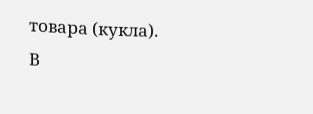товара (кукла).
В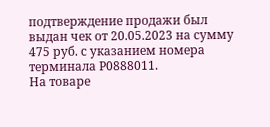подтверждение продажи был выдан чек от 20.05.2023 на сумму 475 руб. с указанием номера терминала Р0888011.
На товаре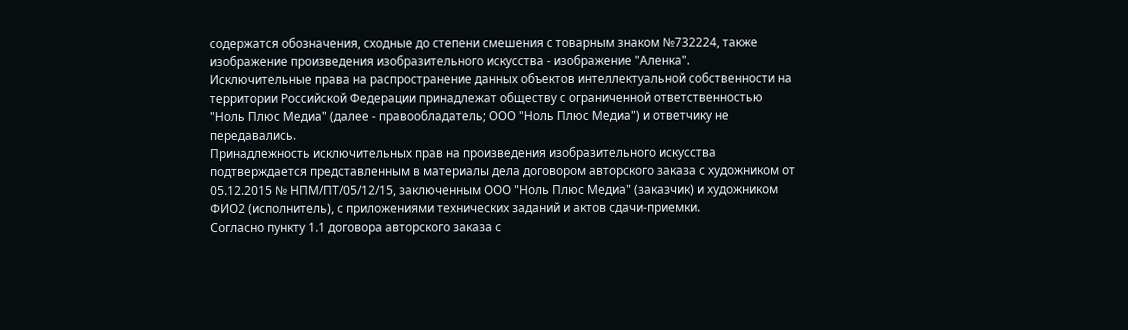содержатся обозначения, сходные до степени смешения с товарным знаком №732224, также изображение произведения изобразительного искусства - изображение "Аленка".
Исключительные права на распространение данных объектов интеллектуальной собственности на территории Российской Федерации принадлежат обществу с ограниченной ответственностью "Ноль Плюс Медиа" (далее - правообладатель; ООО "Ноль Плюс Медиа") и ответчику не передавались.
Принадлежность исключительных прав на произведения изобразительного искусства подтверждается представленным в материалы дела договором авторского заказа с художником от 05.12.2015 № НПМ/ПТ/05/12/15, заключенным ООО "Ноль Плюс Медиа" (заказчик) и художником ФИО2 (исполнитель), с приложениями технических заданий и актов сдачи-приемки.
Согласно пункту 1.1 договора авторского заказа с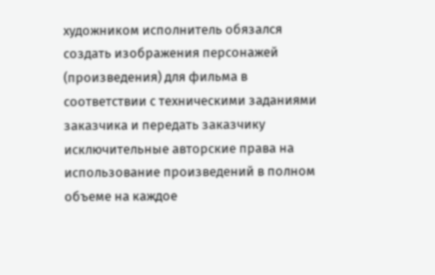художником исполнитель обязался создать изображения персонажей (произведения) для фильма в соответствии с техническими заданиями заказчика и передать заказчику исключительные авторские права на использование произведений в полном объеме на каждое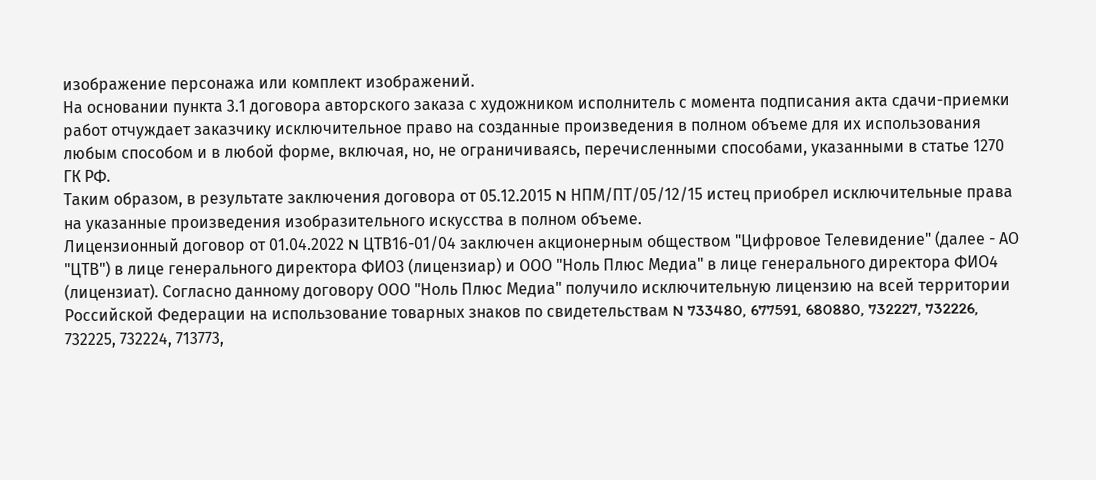изображение персонажа или комплект изображений.
На основании пункта 3.1 договора авторского заказа с художником исполнитель с момента подписания акта сдачи-приемки работ отчуждает заказчику исключительное право на созданные произведения в полном объеме для их использования любым способом и в любой форме, включая, но, не ограничиваясь, перечисленными способами, указанными в статье 1270 ГК РФ.
Таким образом, в результате заключения договора от 05.12.2015 N НПМ/ПТ/05/12/15 истец приобрел исключительные права на указанные произведения изобразительного искусства в полном объеме.
Лицензионный договор от 01.04.2022 N ЦТВ16-01/04 заключен акционерным обществом "Цифровое Телевидение" (далее - АО "ЦТВ") в лице генерального директора ФИО3 (лицензиар) и ООО "Ноль Плюс Медиа" в лице генерального директора ФИО4 (лицензиат). Согласно данному договору ООО "Ноль Плюс Медиа" получило исключительную лицензию на всей территории Российской Федерации на использование товарных знаков по свидетельствам N 733480, 677591, 680880, 732227, 732226, 732225, 732224, 713773,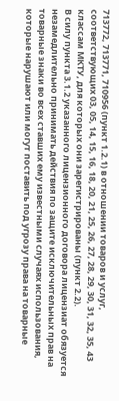713772, 713771, 710956 (пункт 1.2.1) в отношении товаров и услуг, соответствующих 03, 05, 14, 15, 16, 18, 20, 21, 25, 26, 27, 28, 29, 30, 31, 32, 35, 43 классам МКТУ, для которых они зарегистрированы (пункт 2.2).
В силу пункта 3.1.2 указанного лицензионного договора лицензиат обязуется незамедлительно принимать действия по защите исключительных прав на товарные знаки во всех ставших ему известными случаях использования, которые нарушают или могут поставить под угрозу права на товарные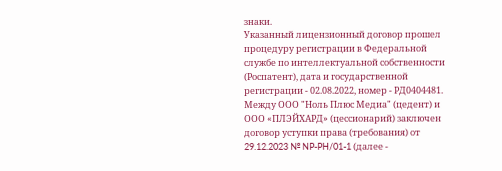знаки.
Указанный лицензионный договор прошел процедуру регистрации в Федеральной службе по интеллектуальной собственности (Роспатент), дата и государственной регистрации - 02.08.2022, номер - РД0404481.
Между ООО "Ноль Плюс Медиа" (цедент) и ООО «ПЛЭЙХАРД» (цессионарий) заключен договор уступки права (требования) от 29.12.2023 № NP-PH/01-1 (далее -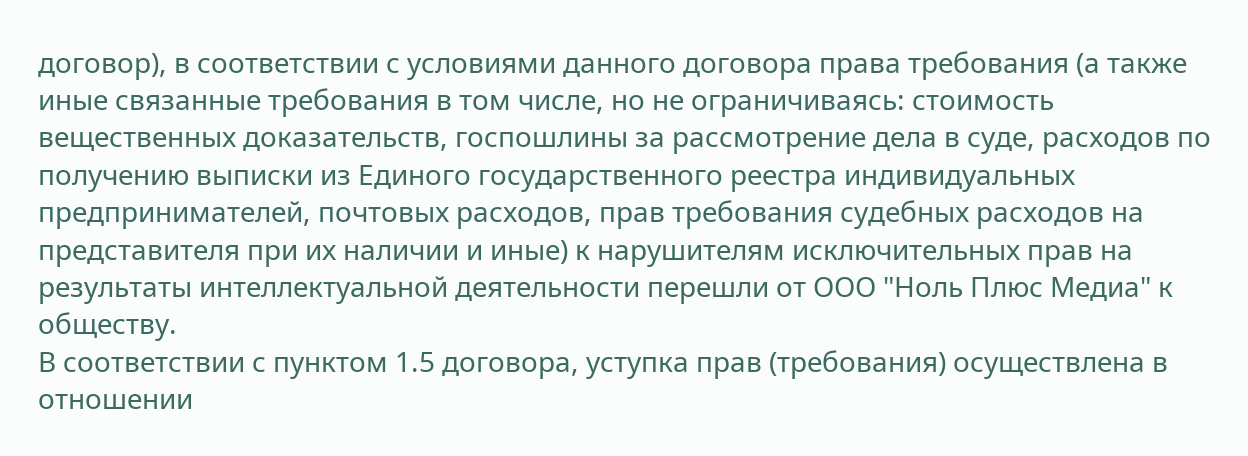договор), в соответствии с условиями данного договора права требования (а также иные связанные требования в том числе, но не ограничиваясь: стоимость вещественных доказательств, госпошлины за рассмотрение дела в суде, расходов по получению выписки из Единого государственного реестра индивидуальных предпринимателей, почтовых расходов, прав требования судебных расходов на представителя при их наличии и иные) к нарушителям исключительных прав на результаты интеллектуальной деятельности перешли от ООО "Ноль Плюс Медиа" к обществу.
В соответствии с пунктом 1.5 договора, уступка прав (требования) осуществлена в отношении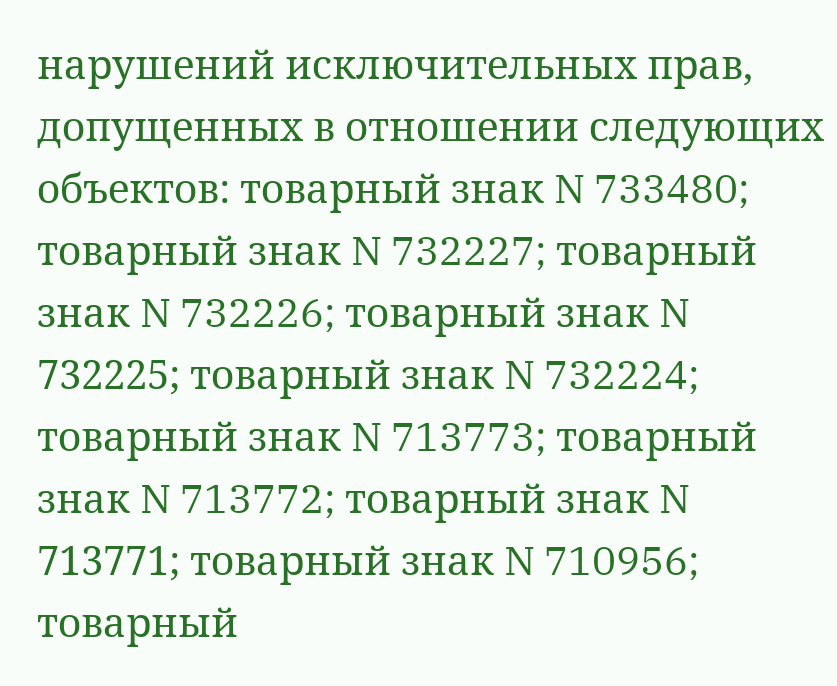нарушений исключительных прав, допущенных в отношении следующих объектов: товарный знак N 733480; товарный знак N 732227; товарный знак N 732226; товарный знак N 732225; товарный знак N 732224; товарный знак N 713773; товарный знак N 713772; товарный знак N 713771; товарный знак N 710956; товарный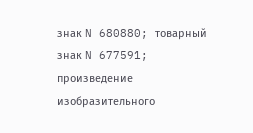знак N 680880; товарный знак N 677591; произведение изобразительного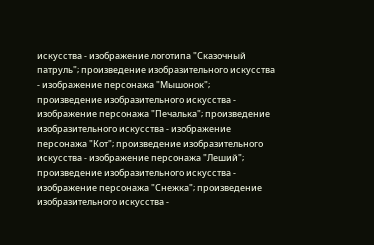искусства - изображение логотипа "Сказочный патруль"; произведение изобразительного искусства - изображение персонажа "Мышонок"; произведение изобразительного искусства - изображение персонажа "Печалька"; произведение изобразительного искусства - изображение персонажа "Кот"; произведение изобразительного искусства - изображение персонажа "Леший"; произведение изобразительного искусства - изображение персонажа "Снежка"; произведение изобразительного искусства -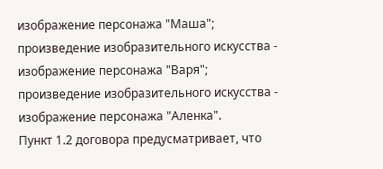изображение персонажа "Маша"; произведение изобразительного искусства - изображение персонажа "Варя"; произведение изобразительного искусства - изображение персонажа "Аленка".
Пункт 1.2 договора предусматривает, что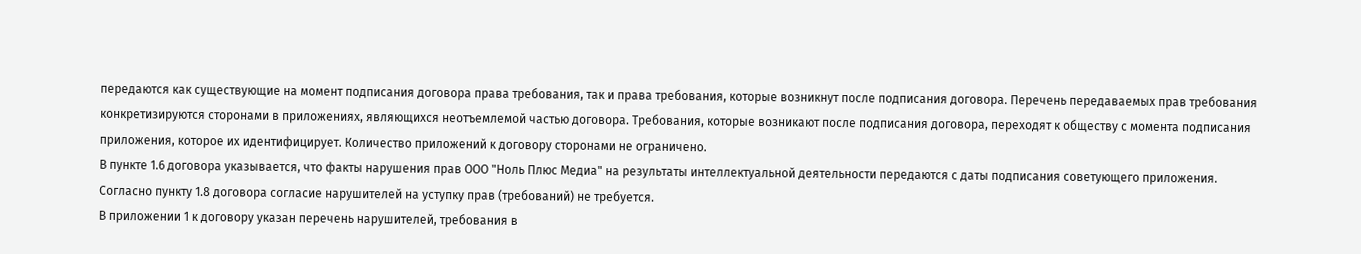передаются как существующие на момент подписания договора права требования, так и права требования, которые возникнут после подписания договора. Перечень передаваемых прав требования конкретизируются сторонами в приложениях, являющихся неотъемлемой частью договора. Требования, которые возникают после подписания договора, переходят к обществу с момента подписания приложения, которое их идентифицирует. Количество приложений к договору сторонами не ограничено.
В пункте 1.6 договора указывается, что факты нарушения прав ООО "Ноль Плюс Медиа" на результаты интеллектуальной деятельности передаются с даты подписания советующего приложения.
Согласно пункту 1.8 договора согласие нарушителей на уступку прав (требований) не требуется.
В приложении 1 к договору указан перечень нарушителей, требования в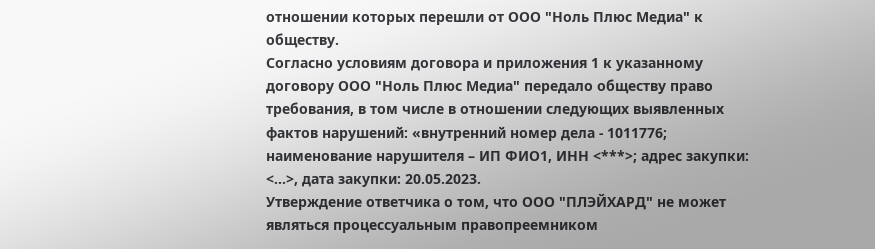отношении которых перешли от ООО "Ноль Плюс Медиа" к обществу.
Согласно условиям договора и приложения 1 к указанному договору ООО "Ноль Плюс Медиа" передало обществу право требования, в том числе в отношении следующих выявленных фактов нарушений: «внутренний номер дела - 1011776; наименование нарушителя – ИП ФИО1, ИНН <***>; адрес закупки: <...>, дата закупки: 20.05.2023.
Утверждение ответчика о том, что ООО "ПЛЭЙХАРД" не может являться процессуальным правопреемником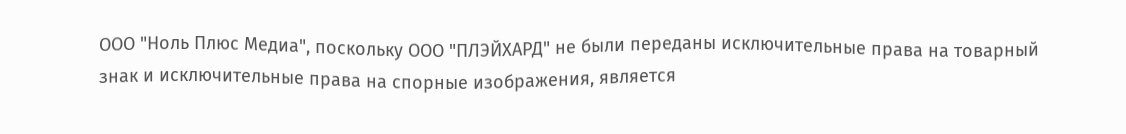ООО "Ноль Плюс Медиа", поскольку ООО "ПЛЭЙХАРД" не были переданы исключительные права на товарный знак и исключительные права на спорные изображения, является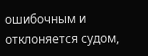ошибочным и отклоняется судом,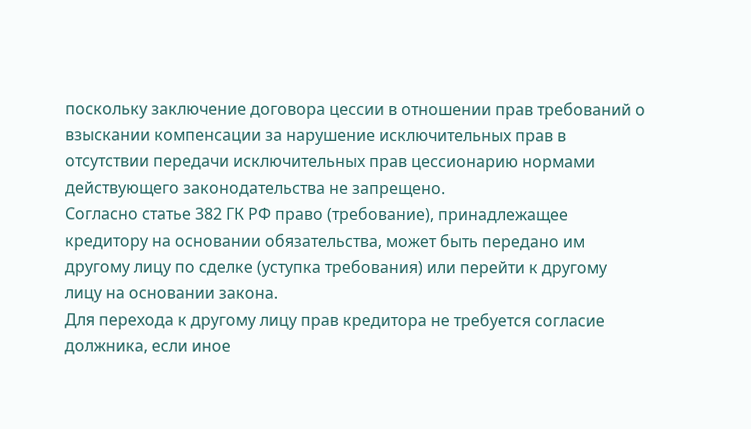поскольку заключение договора цессии в отношении прав требований о взыскании компенсации за нарушение исключительных прав в отсутствии передачи исключительных прав цессионарию нормами действующего законодательства не запрещено.
Согласно статье 382 ГК РФ право (требование), принадлежащее кредитору на основании обязательства, может быть передано им другому лицу по сделке (уступка требования) или перейти к другому лицу на основании закона.
Для перехода к другому лицу прав кредитора не требуется согласие должника, если иное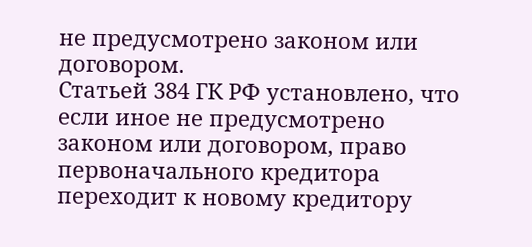не предусмотрено законом или договором.
Статьей 384 ГК РФ установлено, что если иное не предусмотрено законом или договором, право первоначального кредитора переходит к новому кредитору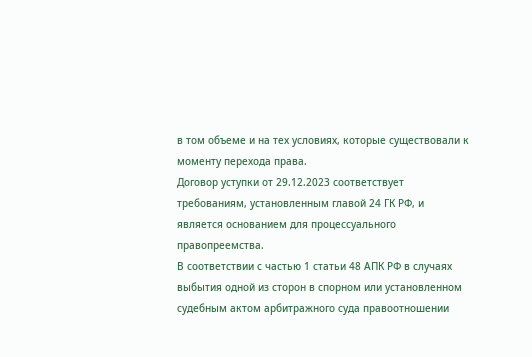в том объеме и на тех условиях, которые существовали к моменту перехода права.
Договор уступки от 29.12.2023 соответствует требованиям, установленным главой 24 ГК РФ, и является основанием для процессуального правопреемства.
В соответствии с частью 1 статьи 48 АПК РФ в случаях выбытия одной из сторон в спорном или установленном судебным актом арбитражного суда правоотношении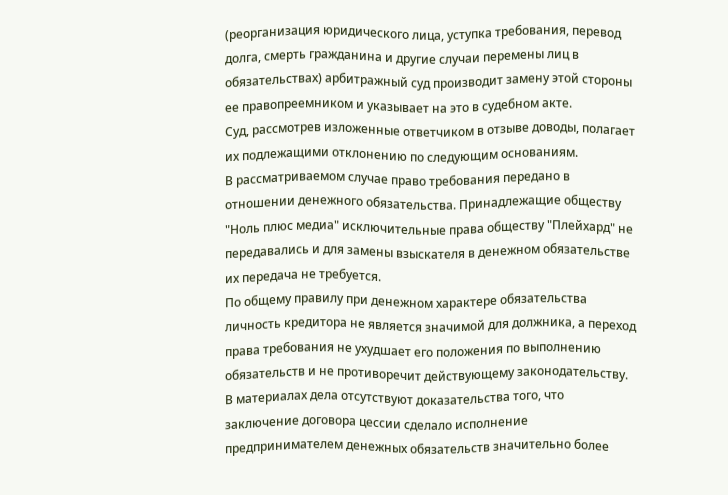(реорганизация юридического лица, уступка требования, перевод долга, смерть гражданина и другие случаи перемены лиц в обязательствах) арбитражный суд производит замену этой стороны ее правопреемником и указывает на это в судебном акте.
Суд, рассмотрев изложенные ответчиком в отзыве доводы, полагает их подлежащими отклонению по следующим основаниям.
В рассматриваемом случае право требования передано в отношении денежного обязательства. Принадлежащие обществу "Ноль плюс медиа" исключительные права обществу "Плейхард" не передавались и для замены взыскателя в денежном обязательстве их передача не требуется.
По общему правилу при денежном характере обязательства личность кредитора не является значимой для должника, а переход права требования не ухудшает его положения по выполнению обязательств и не противоречит действующему законодательству.
В материалах дела отсутствуют доказательства того, что заключение договора цессии сделало исполнение предпринимателем денежных обязательств значительно более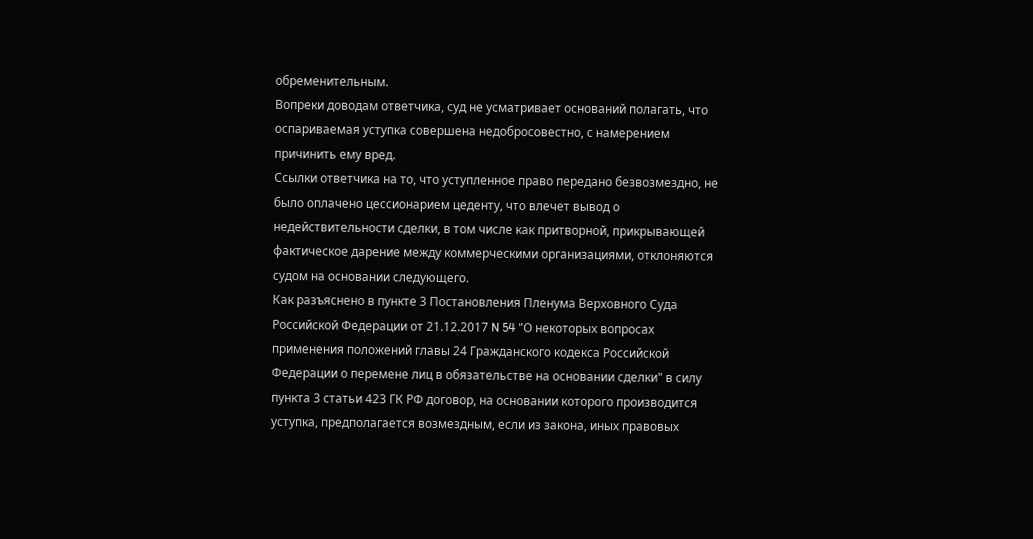обременительным.
Вопреки доводам ответчика, суд не усматривает оснований полагать, что оспариваемая уступка совершена недобросовестно, с намерением причинить ему вред.
Ссылки ответчика на то, что уступленное право передано безвозмездно, не было оплачено цессионарием цеденту, что влечет вывод о недействительности сделки, в том числе как притворной, прикрывающей фактическое дарение между коммерческими организациями, отклоняются судом на основании следующего.
Как разъяснено в пункте 3 Постановления Пленума Верховного Суда Российской Федерации от 21.12.2017 N 54 "О некоторых вопросах применения положений главы 24 Гражданского кодекса Российской Федерации о перемене лиц в обязательстве на основании сделки" в силу пункта 3 статьи 423 ГК РФ договор, на основании которого производится уступка, предполагается возмездным, если из закона, иных правовых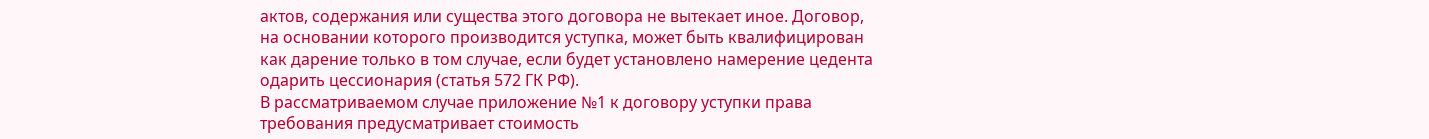актов, содержания или существа этого договора не вытекает иное. Договор, на основании которого производится уступка, может быть квалифицирован как дарение только в том случае, если будет установлено намерение цедента одарить цессионария (статья 572 ГК РФ).
В рассматриваемом случае приложение №1 к договору уступки права требования предусматривает стоимость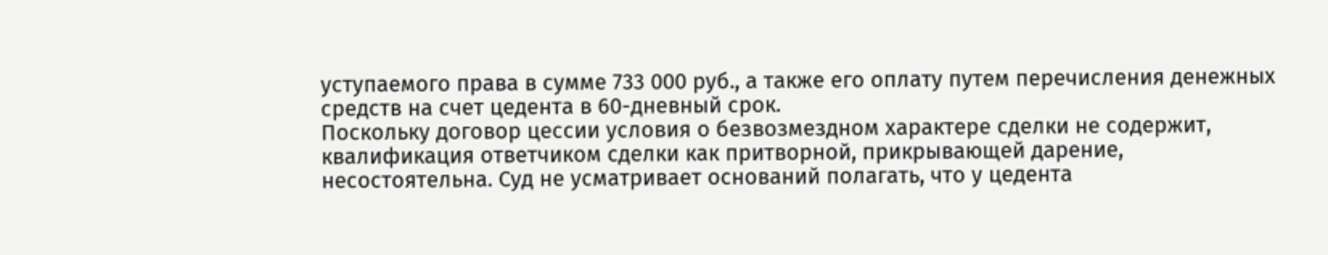уступаемого права в сумме 733 000 руб., а также его оплату путем перечисления денежных средств на счет цедента в 60-дневный срок.
Поскольку договор цессии условия о безвозмездном характере сделки не содержит, квалификация ответчиком сделки как притворной, прикрывающей дарение, несостоятельна. Суд не усматривает оснований полагать, что у цедента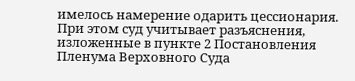имелось намерение одарить цессионария.
При этом суд учитывает разъяснения, изложенные в пункте 2 Постановления Пленума Верховного Суда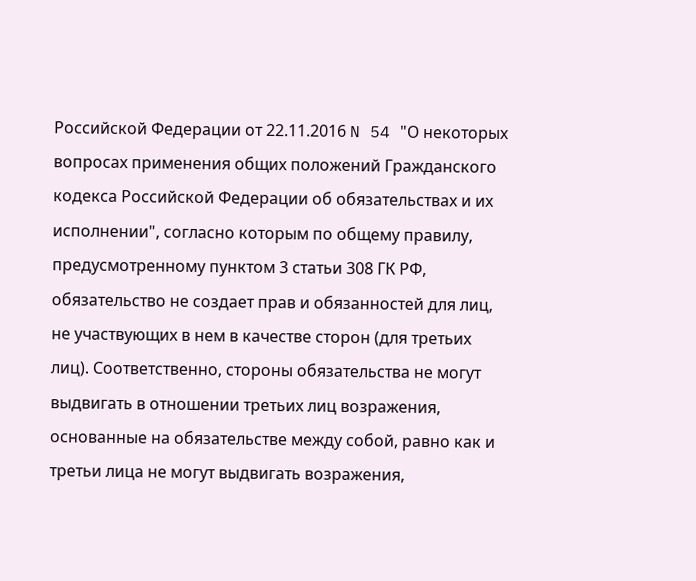Российской Федерации от 22.11.2016 N 54 "О некоторых вопросах применения общих положений Гражданского кодекса Российской Федерации об обязательствах и их исполнении", согласно которым по общему правилу, предусмотренному пунктом 3 статьи 308 ГК РФ, обязательство не создает прав и обязанностей для лиц, не участвующих в нем в качестве сторон (для третьих лиц). Соответственно, стороны обязательства не могут выдвигать в отношении третьих лиц возражения, основанные на обязательстве между собой, равно как и третьи лица не могут выдвигать возражения,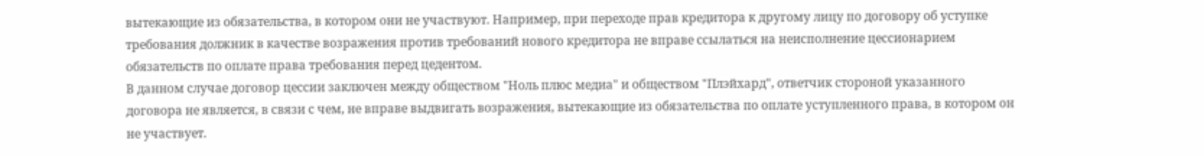вытекающие из обязательства, в котором они не участвуют. Например, при переходе прав кредитора к другому лицу по договору об уступке требования должник в качестве возражения против требований нового кредитора не вправе ссылаться на неисполнение цессионарием обязательств по оплате права требования перед цедентом.
В данном случае договор цессии заключен между обществом "Ноль плюс медиа" и обществом "Плэйхард", ответчик стороной указанного договора не является, в связи с чем, не вправе выдвигать возражения, вытекающие из обязательства по оплате уступленного права, в котором он не участвует.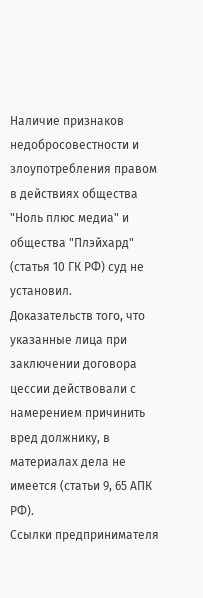Наличие признаков недобросовестности и злоупотребления правом в действиях общества "Ноль плюс медиа" и общества "Плэйхард" (статья 10 ГК РФ) суд не установил.
Доказательств того, что указанные лица при заключении договора цессии действовали с намерением причинить вред должнику, в материалах дела не имеется (статьи 9, 65 АПК РФ).
Ссылки предпринимателя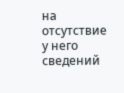на отсутствие у него сведений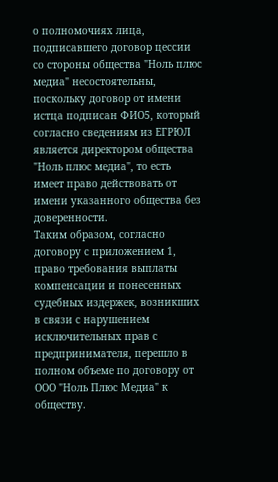о полномочиях лица, подписавшего договор цессии со стороны общества "Ноль плюс медиа" несостоятельны, поскольку договор от имени истца подписан ФИО5, который согласно сведениям из ЕГРЮЛ является директором общества "Ноль плюс медиа", то есть имеет право действовать от имени указанного общества без доверенности.
Таким образом, согласно договору с приложением 1, право требования выплаты компенсации и понесенных судебных издержек, возникших в связи с нарушением исключительных прав с предпринимателя, перешло в полном объеме по договору от ООО "Ноль Плюс Медиа" к обществу.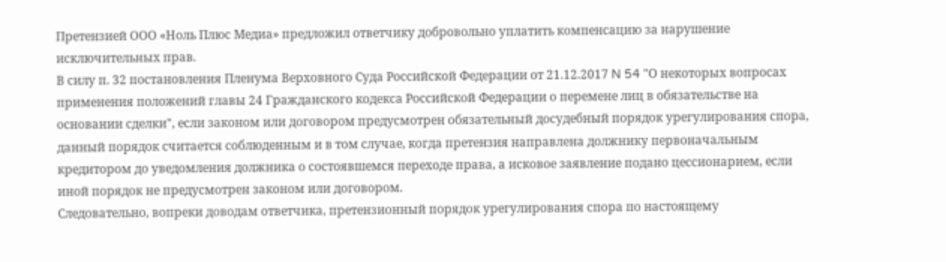Претензией ООО «Ноль Плюс Медиа» предложил ответчику добровольно уплатить компенсацию за нарушение исключительных прав.
В силу п. 32 постановления Пленума Верховного Суда Российской Федерации от 21.12.2017 N 54 "О некоторых вопросах применения положений главы 24 Гражданского кодекса Российской Федерации о перемене лиц в обязательстве на основании сделки", если законом или договором предусмотрен обязательный досудебный порядок урегулирования спора, данный порядок считается соблюденным и в том случае, когда претензия направлена должнику первоначальным кредитором до уведомления должника о состоявшемся переходе права, а исковое заявление подано цессионарием, если иной порядок не предусмотрен законом или договором.
Следовательно, вопреки доводам ответчика, претензионный порядок урегулирования спора по настоящему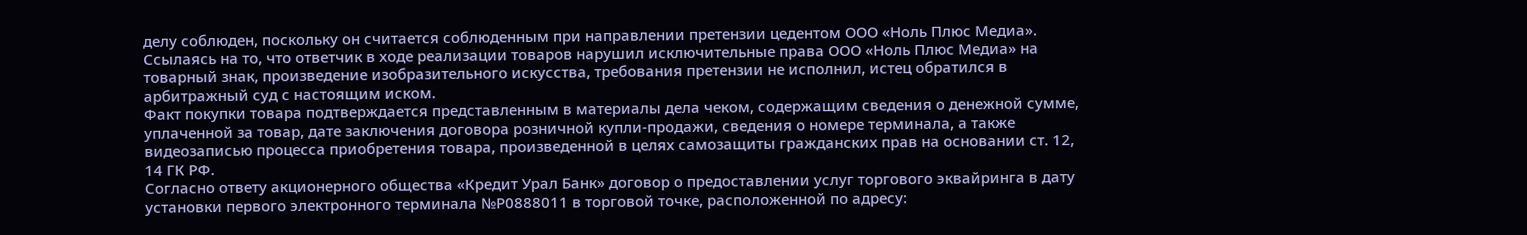делу соблюден, поскольку он считается соблюденным при направлении претензии цедентом ООО «Ноль Плюс Медиа».
Ссылаясь на то, что ответчик в ходе реализации товаров нарушил исключительные права ООО «Ноль Плюс Медиа» на товарный знак, произведение изобразительного искусства, требования претензии не исполнил, истец обратился в арбитражный суд с настоящим иском.
Факт покупки товара подтверждается представленным в материалы дела чеком, содержащим сведения о денежной сумме, уплаченной за товар, дате заключения договора розничной купли-продажи, сведения о номере терминала, а также видеозаписью процесса приобретения товара, произведенной в целях самозащиты гражданских прав на основании ст. 12, 14 ГК РФ.
Согласно ответу акционерного общества «Кредит Урал Банк» договор о предоставлении услуг торгового эквайринга в дату установки первого электронного терминала №Р0888011 в торговой точке, расположенной по адресу: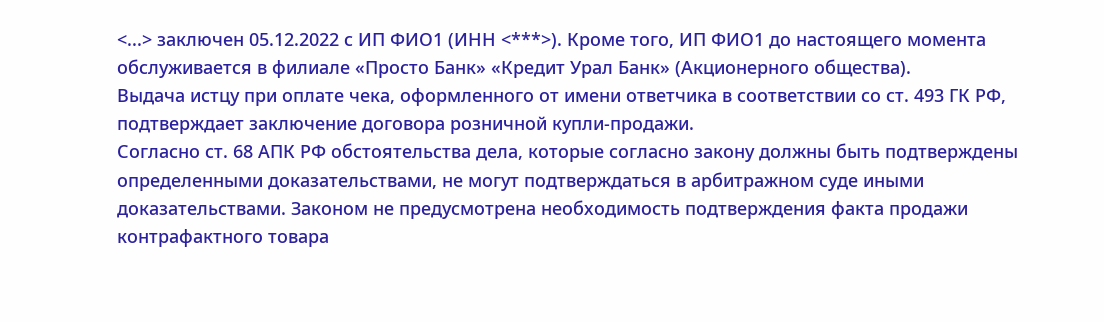<...> заключен 05.12.2022 с ИП ФИО1 (ИНН <***>). Кроме того, ИП ФИО1 до настоящего момента обслуживается в филиале «Просто Банк» «Кредит Урал Банк» (Акционерного общества).
Выдача истцу при оплате чека, оформленного от имени ответчика в соответствии со ст. 493 ГК РФ, подтверждает заключение договора розничной купли-продажи.
Согласно ст. 68 АПК РФ обстоятельства дела, которые согласно закону должны быть подтверждены определенными доказательствами, не могут подтверждаться в арбитражном суде иными доказательствами. Законом не предусмотрена необходимость подтверждения факта продажи контрафактного товара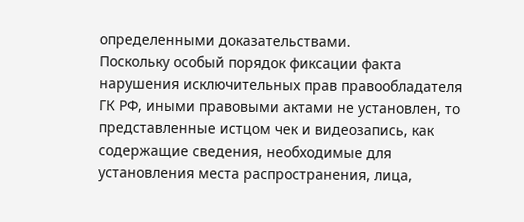определенными доказательствами.
Поскольку особый порядок фиксации факта нарушения исключительных прав правообладателя ГК РФ, иными правовыми актами не установлен, то представленные истцом чек и видеозапись, как содержащие сведения, необходимые для установления места распространения, лица,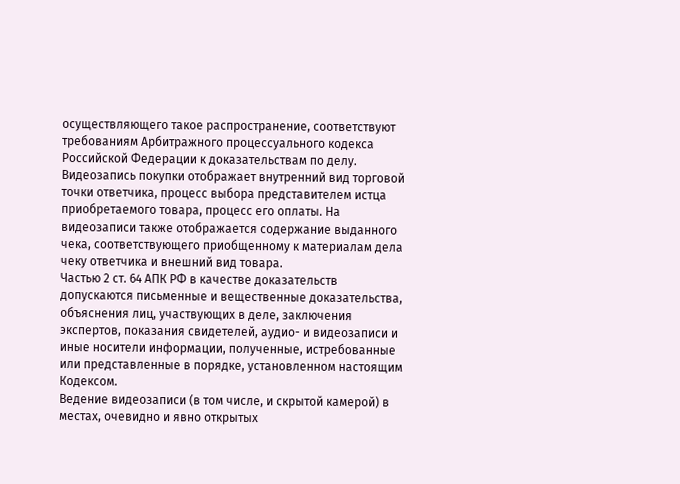осуществляющего такое распространение, соответствуют требованиям Арбитражного процессуального кодекса Российской Федерации к доказательствам по делу. Видеозапись покупки отображает внутренний вид торговой точки ответчика, процесс выбора представителем истца приобретаемого товара, процесс его оплаты. На видеозаписи также отображается содержание выданного чека, соответствующего приобщенному к материалам дела чеку ответчика и внешний вид товара.
Частью 2 ст. 64 АПК РФ в качестве доказательств допускаются письменные и вещественные доказательства, объяснения лиц, участвующих в деле, заключения экспертов, показания свидетелей, аудио- и видеозаписи и иные носители информации, полученные, истребованные или представленные в порядке, установленном настоящим Кодексом.
Ведение видеозаписи (в том числе, и скрытой камерой) в местах, очевидно и явно открытых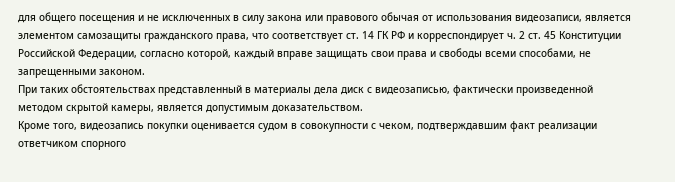для общего посещения и не исключенных в силу закона или правового обычая от использования видеозаписи, является элементом самозащиты гражданского права, что соответствует ст. 14 ГК РФ и корреспондирует ч. 2 ст. 45 Конституции Российской Федерации, согласно которой, каждый вправе защищать свои права и свободы всеми способами, не запрещенными законом.
При таких обстоятельствах представленный в материалы дела диск с видеозаписью, фактически произведенной методом скрытой камеры, является допустимым доказательством.
Кроме того, видеозапись покупки оценивается судом в совокупности с чеком, подтверждавшим факт реализации ответчиком спорного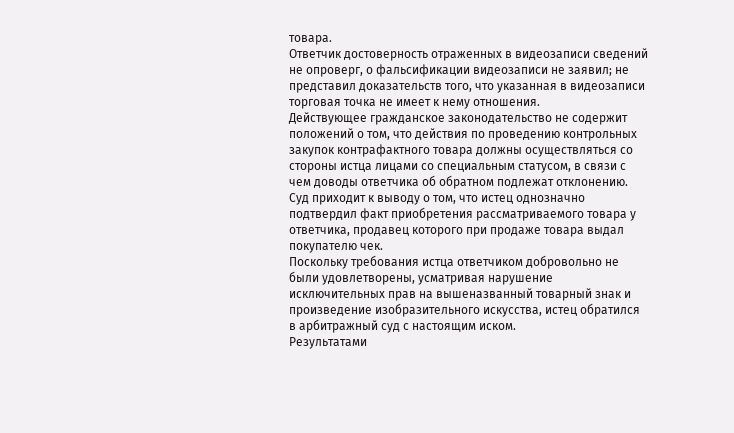товара.
Ответчик достоверность отраженных в видеозаписи сведений не опроверг, о фальсификации видеозаписи не заявил; не представил доказательств того, что указанная в видеозаписи торговая точка не имеет к нему отношения.
Действующее гражданское законодательство не содержит положений о том, что действия по проведению контрольных закупок контрафактного товара должны осуществляться со стороны истца лицами со специальным статусом, в связи с чем доводы ответчика об обратном подлежат отклонению.
Суд приходит к выводу о том, что истец однозначно подтвердил факт приобретения рассматриваемого товара у ответчика, продавец которого при продаже товара выдал покупателю чек.
Поскольку требования истца ответчиком добровольно не были удовлетворены, усматривая нарушение исключительных прав на вышеназванный товарный знак и произведение изобразительного искусства, истец обратился в арбитражный суд с настоящим иском.
Результатами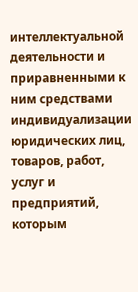интеллектуальной деятельности и приравненными к ним средствами индивидуализации юридических лиц, товаров, работ, услуг и предприятий, которым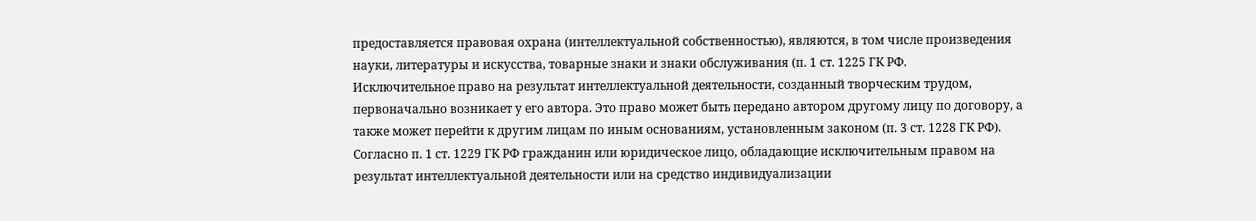предоставляется правовая охрана (интеллектуальной собственностью), являются, в том числе произведения науки, литературы и искусства, товарные знаки и знаки обслуживания (п. 1 ст. 1225 ГК РФ.
Исключительное право на результат интеллектуальной деятельности, созданный творческим трудом, первоначально возникает у его автора. Это право может быть передано автором другому лицу по договору, а также может перейти к другим лицам по иным основаниям, установленным законом (п. 3 ст. 1228 ГК РФ).
Согласно п. 1 ст. 1229 ГК РФ гражданин или юридическое лицо, обладающие исключительным правом на результат интеллектуальной деятельности или на средство индивидуализации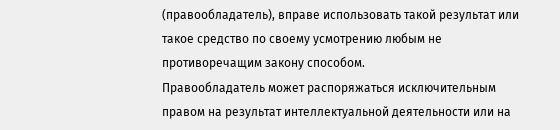(правообладатель), вправе использовать такой результат или такое средство по своему усмотрению любым не противоречащим закону способом.
Правообладатель может распоряжаться исключительным правом на результат интеллектуальной деятельности или на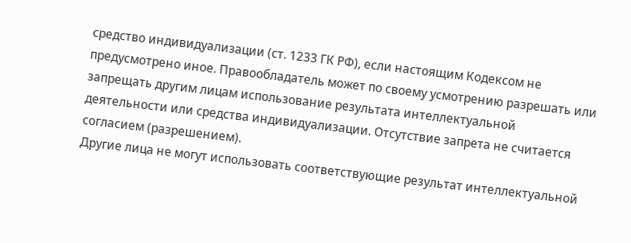средство индивидуализации (ст. 1233 ГК РФ), если настоящим Кодексом не предусмотрено иное. Правообладатель может по своему усмотрению разрешать или запрещать другим лицам использование результата интеллектуальной деятельности или средства индивидуализации. Отсутствие запрета не считается согласием (разрешением).
Другие лица не могут использовать соответствующие результат интеллектуальной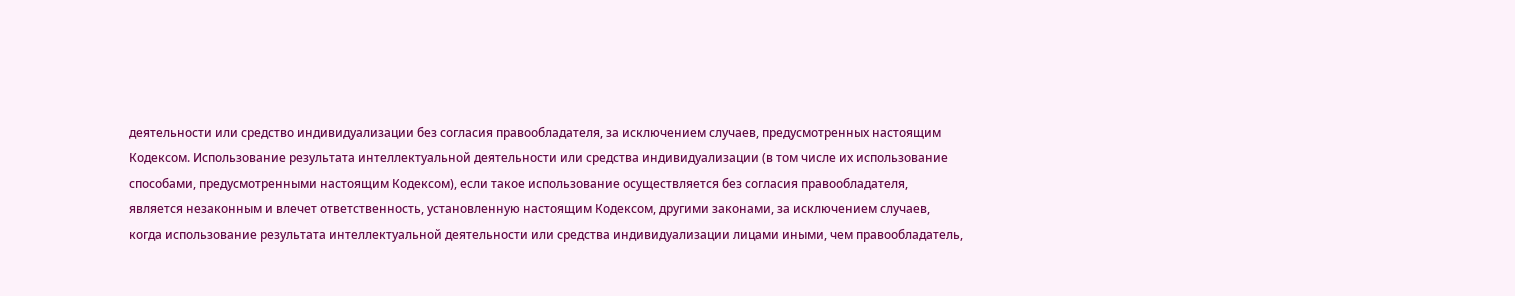деятельности или средство индивидуализации без согласия правообладателя, за исключением случаев, предусмотренных настоящим Кодексом. Использование результата интеллектуальной деятельности или средства индивидуализации (в том числе их использование способами, предусмотренными настоящим Кодексом), если такое использование осуществляется без согласия правообладателя, является незаконным и влечет ответственность, установленную настоящим Кодексом, другими законами, за исключением случаев, когда использование результата интеллектуальной деятельности или средства индивидуализации лицами иными, чем правообладатель,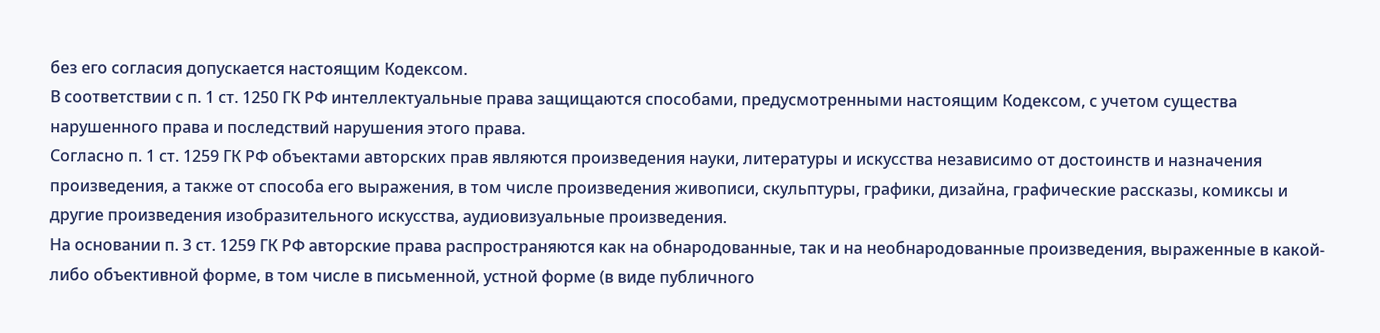без его согласия допускается настоящим Кодексом.
В соответствии с п. 1 ст. 1250 ГК РФ интеллектуальные права защищаются способами, предусмотренными настоящим Кодексом, с учетом существа нарушенного права и последствий нарушения этого права.
Согласно п. 1 ст. 1259 ГК РФ объектами авторских прав являются произведения науки, литературы и искусства независимо от достоинств и назначения произведения, а также от способа его выражения, в том числе произведения живописи, скульптуры, графики, дизайна, графические рассказы, комиксы и другие произведения изобразительного искусства, аудиовизуальные произведения.
На основании п. 3 ст. 1259 ГК РФ авторские права распространяются как на обнародованные, так и на необнародованные произведения, выраженные в какой-либо объективной форме, в том числе в письменной, устной форме (в виде публичного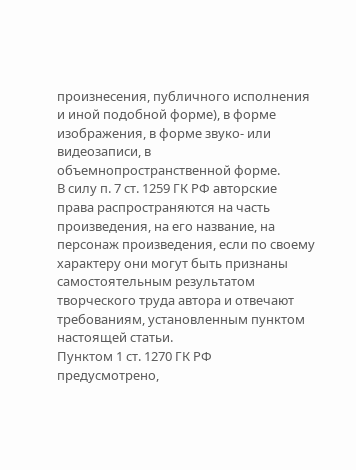произнесения, публичного исполнения и иной подобной форме), в форме изображения, в форме звуко- или видеозаписи, в объемнопространственной форме.
В силу п. 7 ст. 1259 ГК РФ авторские права распространяются на часть произведения, на его название, на персонаж произведения, если по своему характеру они могут быть признаны самостоятельным результатом творческого труда автора и отвечают требованиям, установленным пунктом настоящей статьи.
Пунктом 1 ст. 1270 ГК РФ предусмотрено,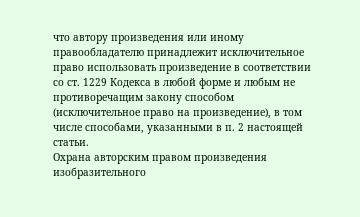что автору произведения или иному правообладателю принадлежит исключительное право использовать произведение в соответствии со ст. 1229 Кодекса в любой форме и любым не противоречащим закону способом (исключительное право на произведение), в том числе способами, указанными в п. 2 настоящей статьи.
Охрана авторским правом произведения изобразительного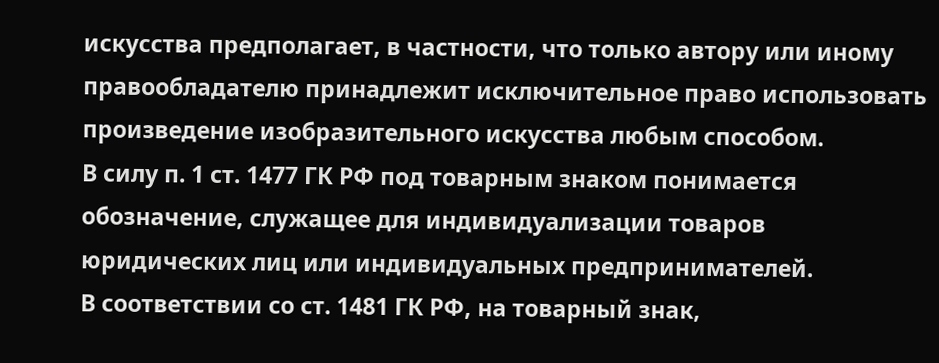искусства предполагает, в частности, что только автору или иному правообладателю принадлежит исключительное право использовать произведение изобразительного искусства любым способом.
В силу п. 1 ст. 1477 ГК РФ под товарным знаком понимается обозначение, служащее для индивидуализации товаров юридических лиц или индивидуальных предпринимателей.
В соответствии со ст. 1481 ГК РФ, на товарный знак,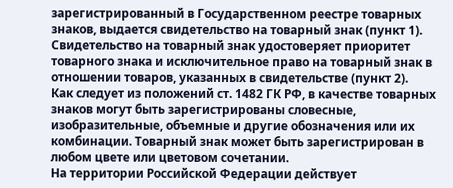зарегистрированный в Государственном реестре товарных знаков, выдается свидетельство на товарный знак (пункт 1). Свидетельство на товарный знак удостоверяет приоритет товарного знака и исключительное право на товарный знак в отношении товаров, указанных в свидетельстве (пункт 2).
Как следует из положений ст. 1482 ГК РФ, в качестве товарных знаков могут быть зарегистрированы словесные, изобразительные, объемные и другие обозначения или их комбинации. Товарный знак может быть зарегистрирован в любом цвете или цветовом сочетании.
На территории Российской Федерации действует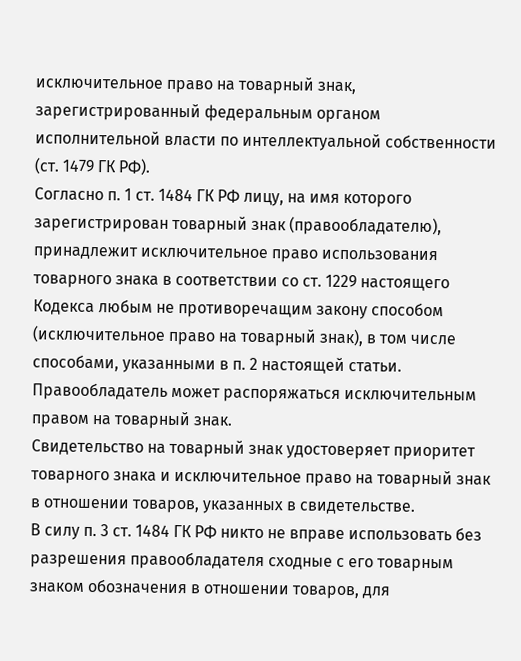исключительное право на товарный знак, зарегистрированный федеральным органом исполнительной власти по интеллектуальной собственности (ст. 1479 ГК РФ).
Согласно п. 1 ст. 1484 ГК РФ лицу, на имя которого зарегистрирован товарный знак (правообладателю), принадлежит исключительное право использования товарного знака в соответствии со ст. 1229 настоящего Кодекса любым не противоречащим закону способом (исключительное право на товарный знак), в том числе способами, указанными в п. 2 настоящей статьи. Правообладатель может распоряжаться исключительным правом на товарный знак.
Свидетельство на товарный знак удостоверяет приоритет товарного знака и исключительное право на товарный знак в отношении товаров, указанных в свидетельстве.
В силу п. 3 ст. 1484 ГК РФ никто не вправе использовать без разрешения правообладателя сходные с его товарным знаком обозначения в отношении товаров, для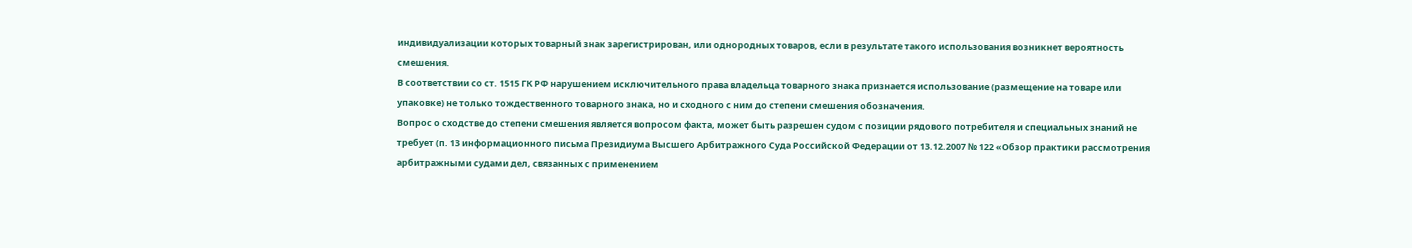индивидуализации которых товарный знак зарегистрирован, или однородных товаров, если в результате такого использования возникнет вероятность смешения.
В соответствии со ст. 1515 ГК РФ нарушением исключительного права владельца товарного знака признается использование (размещение на товаре или упаковке) не только тождественного товарного знака, но и сходного с ним до степени смешения обозначения.
Вопрос о сходстве до степени смешения является вопросом факта, может быть разрешен судом с позиции рядового потребителя и специальных знаний не требует (п. 13 информационного письма Президиума Высшего Арбитражного Суда Российской Федерации от 13.12.2007 № 122 «Обзор практики рассмотрения арбитражными судами дел, связанных с применением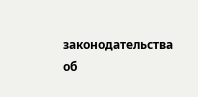законодательства об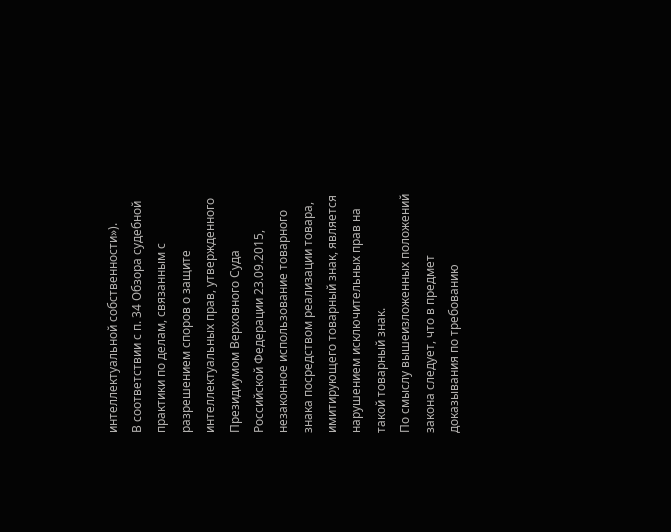интеллектуальной собственности»).
В соответствии с п. 34 Обзора судебной практики по делам, связанным с разрешением споров о защите интеллектуальных прав, утвержденного Президиумом Верховного Суда Российской Федерации 23.09.2015, незаконное использование товарного знака посредством реализации товара, имитирующего товарный знак, является нарушением исключительных прав на такой товарный знак.
По смыслу вышеизложенных положений закона следует, что в предмет доказывания по требованию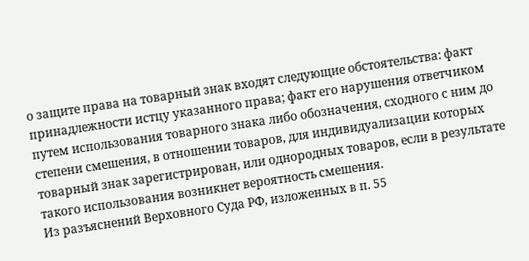о защите права на товарный знак входят следующие обстоятельства: факт принадлежности истцу указанного права; факт его нарушения ответчиком путем использования товарного знака либо обозначения, сходного с ним до степени смешения, в отношении товаров, для индивидуализации которых товарный знак зарегистрирован, или однородных товаров, если в результате такого использования возникнет вероятность смешения.
Из разъяснений Верховного Суда РФ, изложенных в п. 55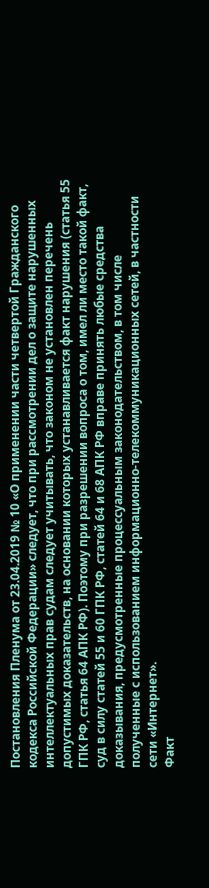Постановления Пленума от 23.04.2019 № 10 «О применении части четвертой Гражданского кодекса Российской Федерации» следует, что при рассмотрении дел о защите нарушенных интеллектуальных прав судам следует учитывать, что законом не установлен перечень допустимых доказательств, на основании которых устанавливается факт нарушения (статья 55 ГПК РФ, статья 64 АПК РФ). Поэтому при разрешении вопроса о том, имел ли место такой факт, суд в силу статей 55 и 60 ГПК РФ, статей 64 и 68 АПК РФ вправе принять любые средства доказывания, предусмотренные процессуальным законодательством, в том числе полученные с использованием информационно-телекоммуникационных сетей, в частности сети «Интернет».
Факт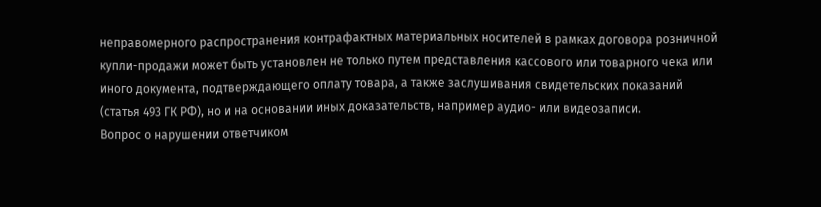неправомерного распространения контрафактных материальных носителей в рамках договора розничной купли-продажи может быть установлен не только путем представления кассового или товарного чека или иного документа, подтверждающего оплату товара, а также заслушивания свидетельских показаний (статья 493 ГК РФ), но и на основании иных доказательств, например аудио- или видеозаписи.
Вопрос о нарушении ответчиком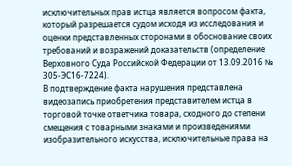исключительных прав истца является вопросом факта, который разрешается судом исходя из исследования и оценки представленных сторонами в обоснование своих требований и возражений доказательств (определение Верховного Суда Российской Федерации от 13.09.2016 № 305-ЭС16-7224).
В подтверждение факта нарушения представлена видеозапись приобретения представителем истца в торговой точке ответчика товара, сходного до степени смещения с товарными знаками и произведениями изобразительного искусства, исключительные права на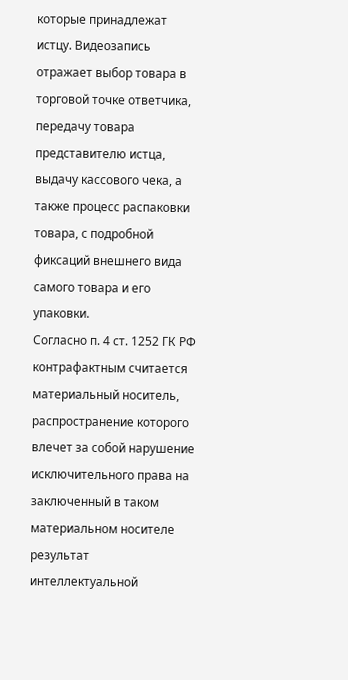которые принадлежат истцу. Видеозапись отражает выбор товара в торговой точке ответчика, передачу товара представителю истца, выдачу кассового чека, а также процесс распаковки товара, с подробной фиксаций внешнего вида самого товара и его упаковки.
Согласно п. 4 ст. 1252 ГК РФ контрафактным считается материальный носитель, распространение которого влечет за собой нарушение исключительного права на заключенный в таком материальном носителе результат интеллектуальной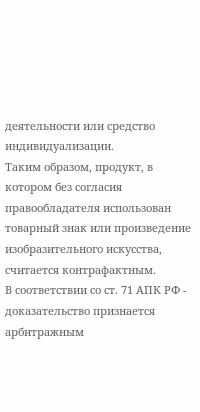деятельности или средство индивидуализации.
Таким образом, продукт, в котором без согласия правообладателя использован товарный знак или произведение изобразительного искусства, считается контрафактным.
В соответствии со ст. 71 АПК РФ - доказательство признается арбитражным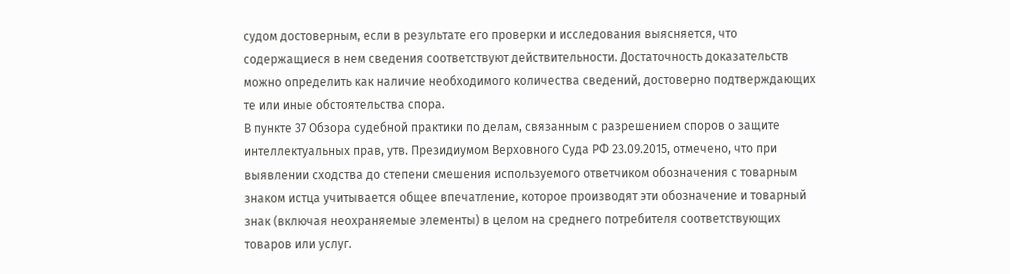судом достоверным, если в результате его проверки и исследования выясняется, что содержащиеся в нем сведения соответствуют действительности. Достаточность доказательств можно определить как наличие необходимого количества сведений, достоверно подтверждающих те или иные обстоятельства спора.
В пункте 37 Обзора судебной практики по делам, связанным с разрешением споров о защите интеллектуальных прав, утв. Президиумом Верховного Суда РФ 23.09.2015, отмечено, что при выявлении сходства до степени смешения используемого ответчиком обозначения с товарным знаком истца учитывается общее впечатление, которое производят эти обозначение и товарный знак (включая неохраняемые элементы) в целом на среднего потребителя соответствующих товаров или услуг.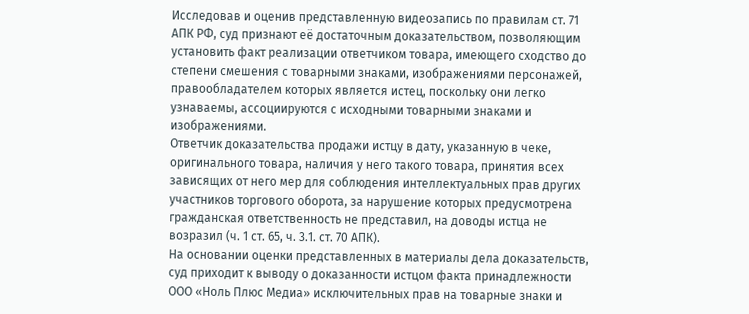Исследовав и оценив представленную видеозапись по правилам ст. 71 АПК РФ, суд признают её достаточным доказательством, позволяющим установить факт реализации ответчиком товара, имеющего сходство до степени смешения с товарными знаками, изображениями персонажей, правообладателем которых является истец, поскольку они легко узнаваемы, ассоциируются с исходными товарными знаками и изображениями.
Ответчик доказательства продажи истцу в дату, указанную в чеке, оригинального товара, наличия у него такого товара, принятия всех зависящих от него мер для соблюдения интеллектуальных прав других участников торгового оборота, за нарушение которых предусмотрена гражданская ответственность не представил, на доводы истца не возразил (ч. 1 ст. 65, ч. 3.1. ст. 70 АПК).
На основании оценки представленных в материалы дела доказательств, суд приходит к выводу о доказанности истцом факта принадлежности ООО «Ноль Плюс Медиа» исключительных прав на товарные знаки и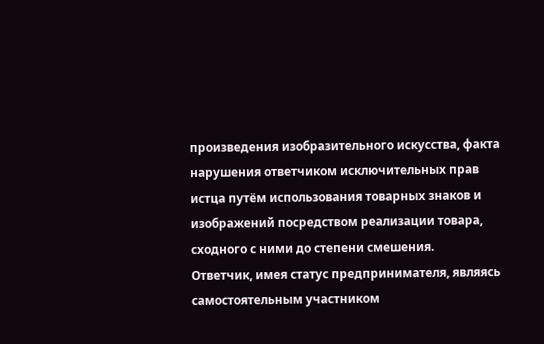произведения изобразительного искусства, факта нарушения ответчиком исключительных прав истца путём использования товарных знаков и изображений посредством реализации товара, сходного с ними до степени смешения.
Ответчик, имея статус предпринимателя, являясь самостоятельным участником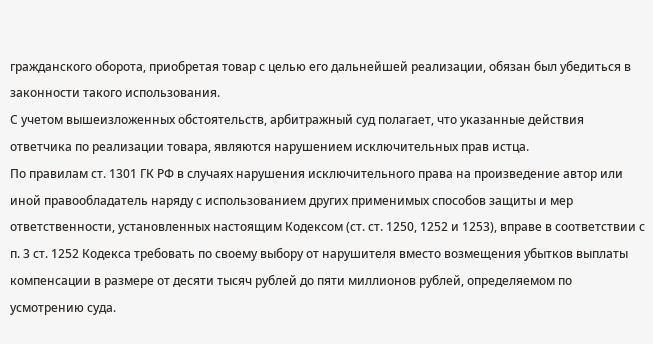гражданского оборота, приобретая товар с целью его дальнейшей реализации, обязан был убедиться в законности такого использования.
С учетом вышеизложенных обстоятельств, арбитражный суд полагает, что указанные действия ответчика по реализации товара, являются нарушением исключительных прав истца.
По правилам ст. 1301 ГК РФ в случаях нарушения исключительного права на произведение автор или иной правообладатель наряду с использованием других применимых способов защиты и мер ответственности, установленных настоящим Кодексом (ст. ст. 1250, 1252 и 1253), вправе в соответствии с п. 3 ст. 1252 Кодекса требовать по своему выбору от нарушителя вместо возмещения убытков выплаты компенсации в размере от десяти тысяч рублей до пяти миллионов рублей, определяемом по усмотрению суда.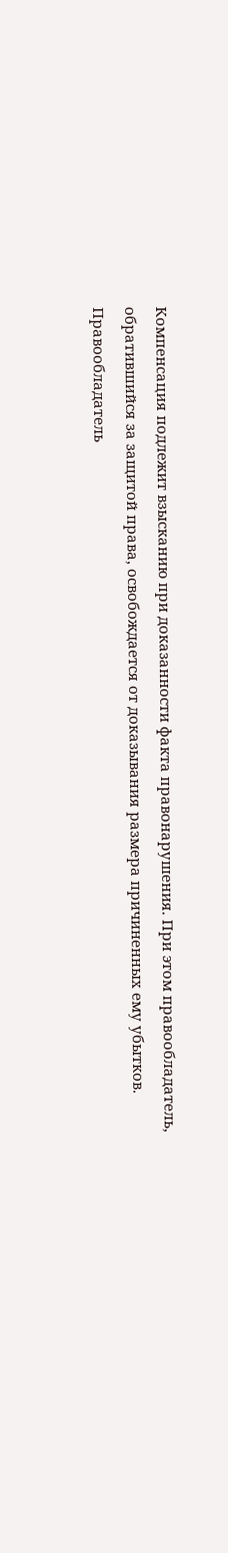Компенсация подлежит взысканию при доказанности факта правонарушения. При этом правообладатель, обратившийся за защитой права, освобождается от доказывания размера причиненных ему убытков.
Правообладатель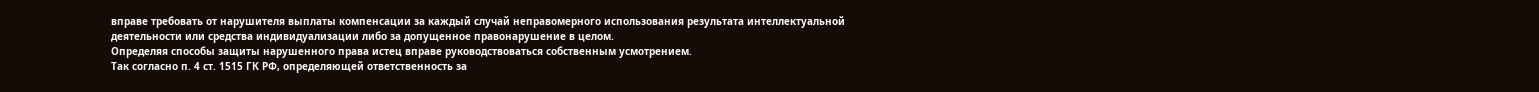вправе требовать от нарушителя выплаты компенсации за каждый случай неправомерного использования результата интеллектуальной деятельности или средства индивидуализации либо за допущенное правонарушение в целом.
Определяя способы защиты нарушенного права истец вправе руководствоваться собственным усмотрением.
Так согласно п. 4 ст. 1515 ГК РФ, определяющей ответственность за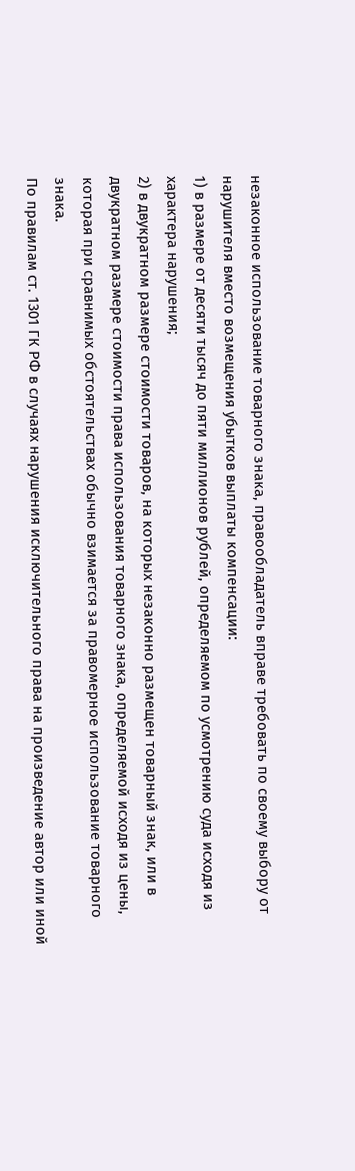незаконное использование товарного знака, правообладатель вправе требовать по своему выбору от нарушителя вместо возмещения убытков выплаты компенсации:
1) в размере от десяти тысяч до пяти миллионов рублей, определяемом по усмотрению суда исходя из характера нарушения;
2) в двукратном размере стоимости товаров, на которых незаконно размещен товарный знак, или в двукратном размере стоимости права использования товарного знака, определяемой исходя из цены, которая при сравнимых обстоятельствах обычно взимается за правомерное использование товарного знака.
По правилам ст. 1301 ГК РФ в случаях нарушения исключительного права на произведение автор или иной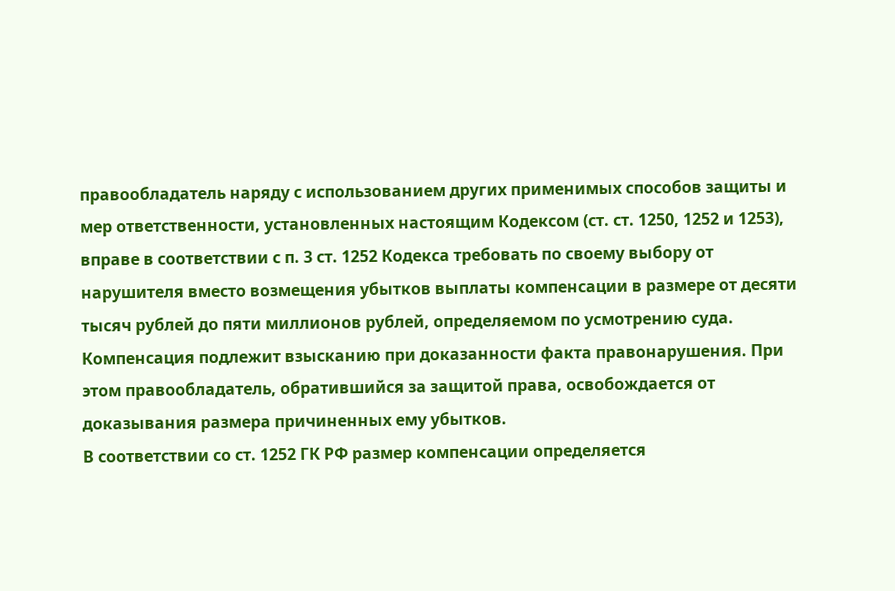правообладатель наряду с использованием других применимых способов защиты и мер ответственности, установленных настоящим Кодексом (ст. ст. 1250, 1252 и 1253), вправе в соответствии с п. 3 ст. 1252 Кодекса требовать по своему выбору от нарушителя вместо возмещения убытков выплаты компенсации в размере от десяти тысяч рублей до пяти миллионов рублей, определяемом по усмотрению суда. Компенсация подлежит взысканию при доказанности факта правонарушения. При этом правообладатель, обратившийся за защитой права, освобождается от доказывания размера причиненных ему убытков.
В соответствии со ст. 1252 ГК РФ размер компенсации определяется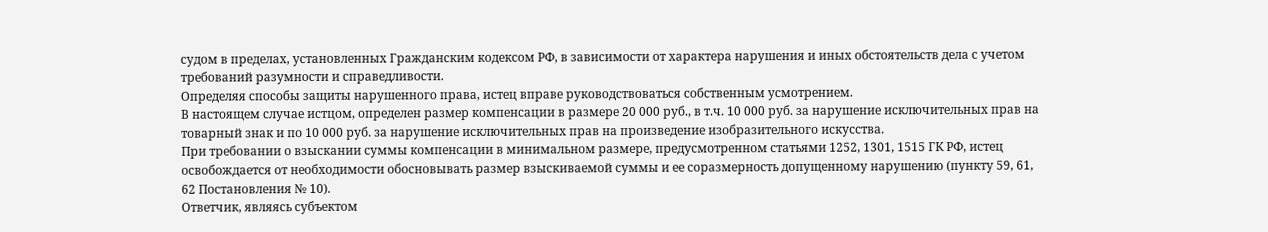судом в пределах, установленных Гражданским кодексом РФ, в зависимости от характера нарушения и иных обстоятельств дела с учетом требований разумности и справедливости.
Определяя способы защиты нарушенного права, истец вправе руководствоваться собственным усмотрением.
В настоящем случае истцом, определен размер компенсации в размере 20 000 руб., в т.ч. 10 000 руб. за нарушение исключительных прав на товарный знак и по 10 000 руб. за нарушение исключительных прав на произведение изобразительного искусства.
При требовании о взыскании суммы компенсации в минимальном размере, предусмотренном статьями 1252, 1301, 1515 ГК РФ, истец освобождается от необходимости обосновывать размер взыскиваемой суммы и ее соразмерность допущенному нарушению (пункту 59, 61, 62 Постановления № 10).
Ответчик, являясь субъектом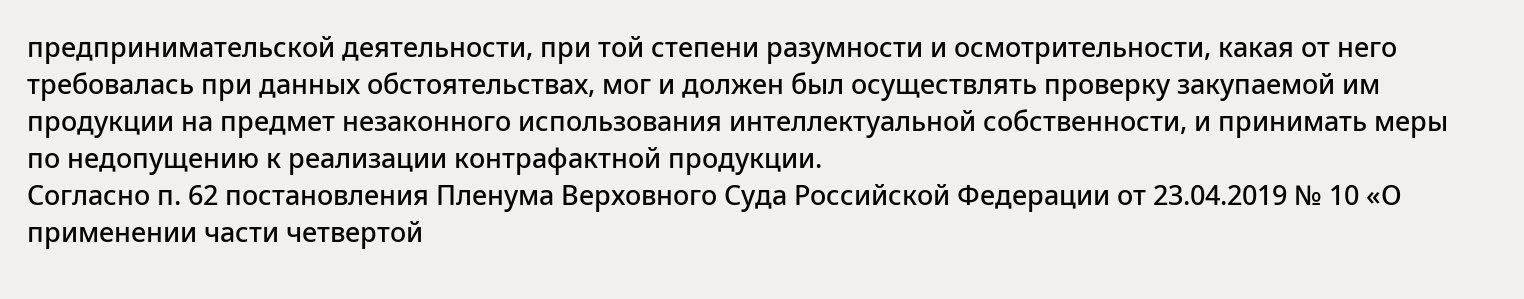предпринимательской деятельности, при той степени разумности и осмотрительности, какая от него требовалась при данных обстоятельствах, мог и должен был осуществлять проверку закупаемой им продукции на предмет незаконного использования интеллектуальной собственности, и принимать меры по недопущению к реализации контрафактной продукции.
Согласно п. 62 постановления Пленума Верховного Суда Российской Федерации от 23.04.2019 № 10 «О применении части четвертой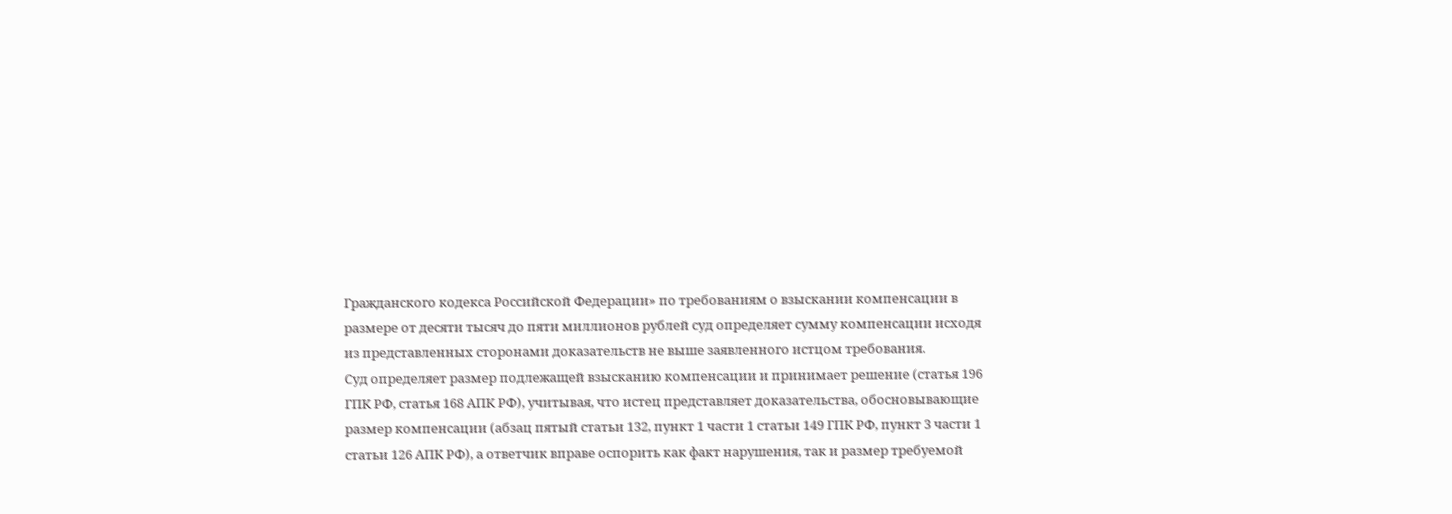Гражданского кодекса Российской Федерации» по требованиям о взыскании компенсации в размере от десяти тысяч до пяти миллионов рублей суд определяет сумму компенсации исходя из представленных сторонами доказательств не выше заявленного истцом требования.
Суд определяет размер подлежащей взысканию компенсации и принимает решение (статья 196 ГПК РФ, статья 168 АПК РФ), учитывая, что истец представляет доказательства, обосновывающие размер компенсации (абзац пятый статьи 132, пункт 1 части 1 статьи 149 ГПК РФ, пункт 3 части 1 статьи 126 АПК РФ), а ответчик вправе оспорить как факт нарушения, так и размер требуемой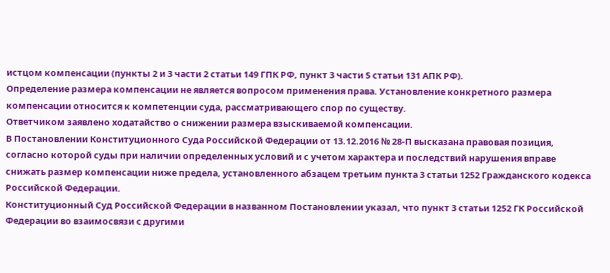истцом компенсации (пункты 2 и 3 части 2 статьи 149 ГПК РФ, пункт 3 части 5 статьи 131 АПК РФ).
Определение размера компенсации не является вопросом применения права. Установление конкретного размера компенсации относится к компетенции суда, рассматривающего спор по существу.
Ответчиком заявлено ходатайство о снижении размера взыскиваемой компенсации.
В Постановлении Конституционного Суда Российской Федерации от 13.12.2016 № 28-П высказана правовая позиция, согласно которой суды при наличии определенных условий и с учетом характера и последствий нарушения вправе снижать размер компенсации ниже предела, установленного абзацем третьим пункта 3 статьи 1252 Гражданского кодекса Российской Федерации.
Конституционный Суд Российской Федерации в названном Постановлении указал, что пункт 3 статьи 1252 ГК Российской Федерации во взаимосвязи с другими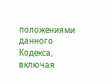положениями данного Кодекса, включая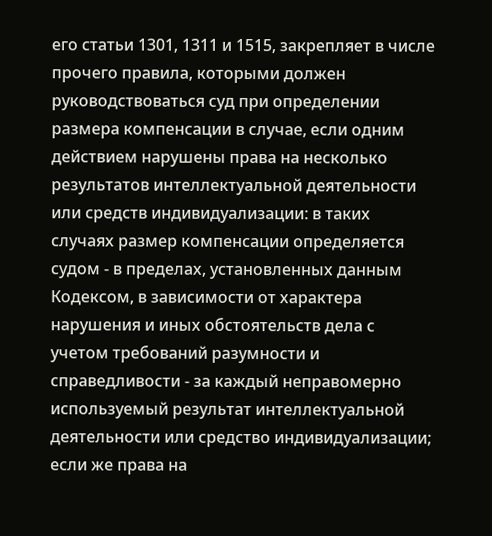его статьи 1301, 1311 и 1515, закрепляет в числе прочего правила, которыми должен руководствоваться суд при определении размера компенсации в случае, если одним действием нарушены права на несколько результатов интеллектуальной деятельности или средств индивидуализации: в таких случаях размер компенсации определяется судом - в пределах, установленных данным Кодексом, в зависимости от характера нарушения и иных обстоятельств дела с учетом требований разумности и справедливости - за каждый неправомерно используемый результат интеллектуальной деятельности или средство индивидуализации; если же права на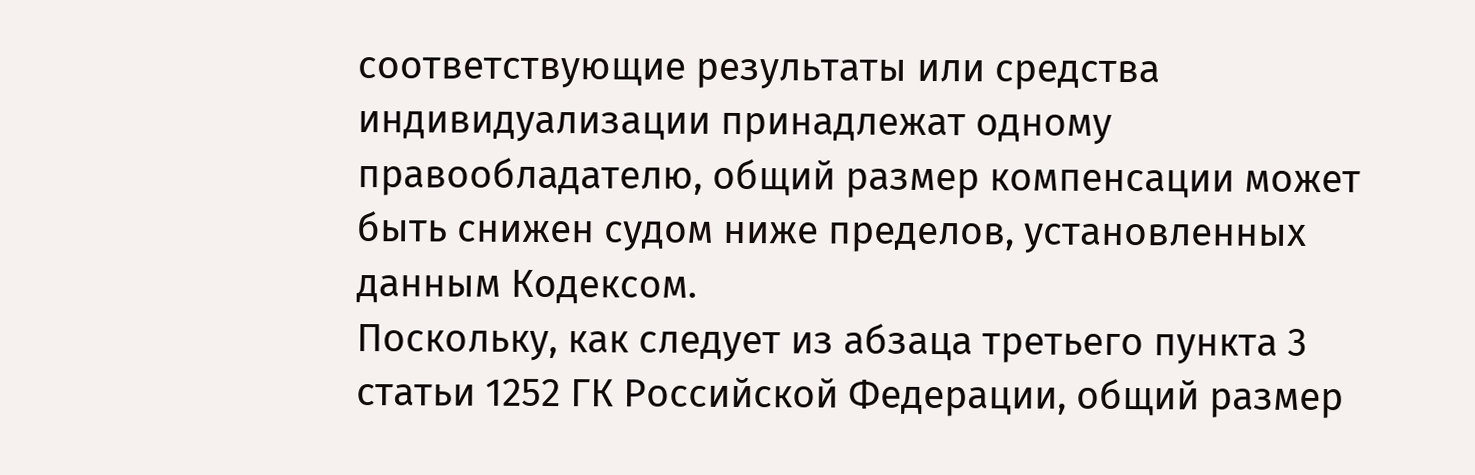соответствующие результаты или средства индивидуализации принадлежат одному правообладателю, общий размер компенсации может быть снижен судом ниже пределов, установленных данным Кодексом.
Поскольку, как следует из абзаца третьего пункта 3 статьи 1252 ГК Российской Федерации, общий размер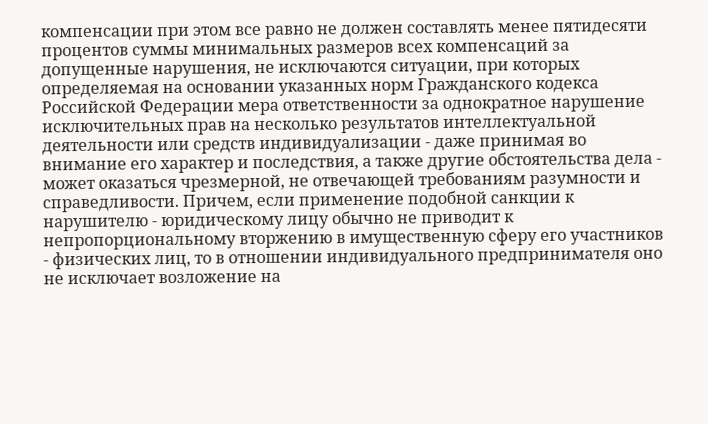компенсации при этом все равно не должен составлять менее пятидесяти процентов суммы минимальных размеров всех компенсаций за допущенные нарушения, не исключаются ситуации, при которых определяемая на основании указанных норм Гражданского кодекса Российской Федерации мера ответственности за однократное нарушение исключительных прав на несколько результатов интеллектуальной деятельности или средств индивидуализации - даже принимая во внимание его характер и последствия, а также другие обстоятельства дела - может оказаться чрезмерной, не отвечающей требованиям разумности и справедливости. Причем, если применение подобной санкции к нарушителю - юридическому лицу обычно не приводит к непропорциональному вторжению в имущественную сферу его участников - физических лиц, то в отношении индивидуального предпринимателя оно не исключает возложение на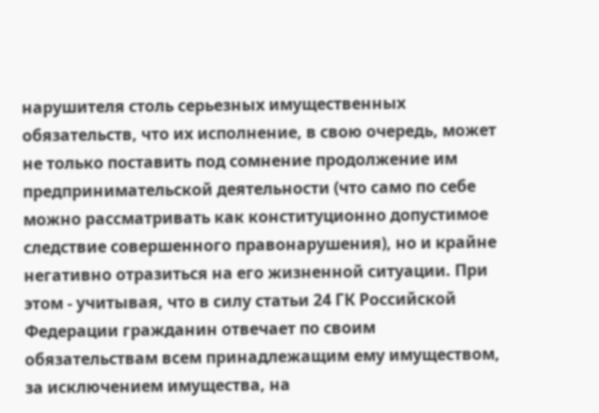нарушителя столь серьезных имущественных обязательств, что их исполнение, в свою очередь, может не только поставить под сомнение продолжение им предпринимательской деятельности (что само по себе можно рассматривать как конституционно допустимое следствие совершенного правонарушения), но и крайне негативно отразиться на его жизненной ситуации. При этом - учитывая, что в силу статьи 24 ГК Российской Федерации гражданин отвечает по своим обязательствам всем принадлежащим ему имуществом, за исключением имущества, на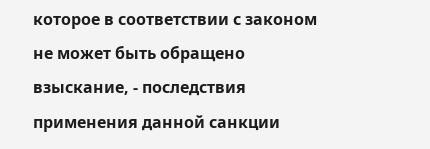которое в соответствии с законом не может быть обращено взыскание, - последствия применения данной санкции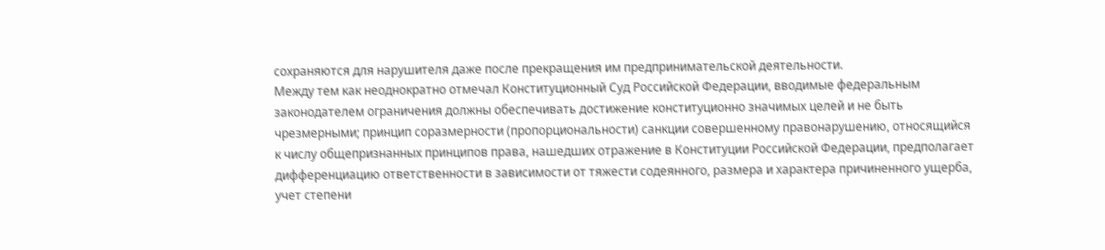сохраняются для нарушителя даже после прекращения им предпринимательской деятельности.
Между тем как неоднократно отмечал Конституционный Суд Российской Федерации, вводимые федеральным законодателем ограничения должны обеспечивать достижение конституционно значимых целей и не быть чрезмерными; принцип соразмерности (пропорциональности) санкции совершенному правонарушению, относящийся к числу общепризнанных принципов права, нашедших отражение в Конституции Российской Федерации, предполагает дифференциацию ответственности в зависимости от тяжести содеянного, размера и характера причиненного ущерба, учет степени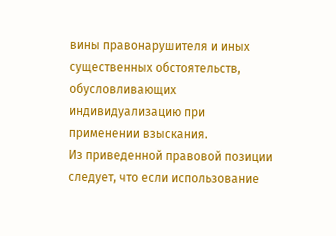вины правонарушителя и иных существенных обстоятельств, обусловливающих индивидуализацию при применении взыскания.
Из приведенной правовой позиции следует, что если использование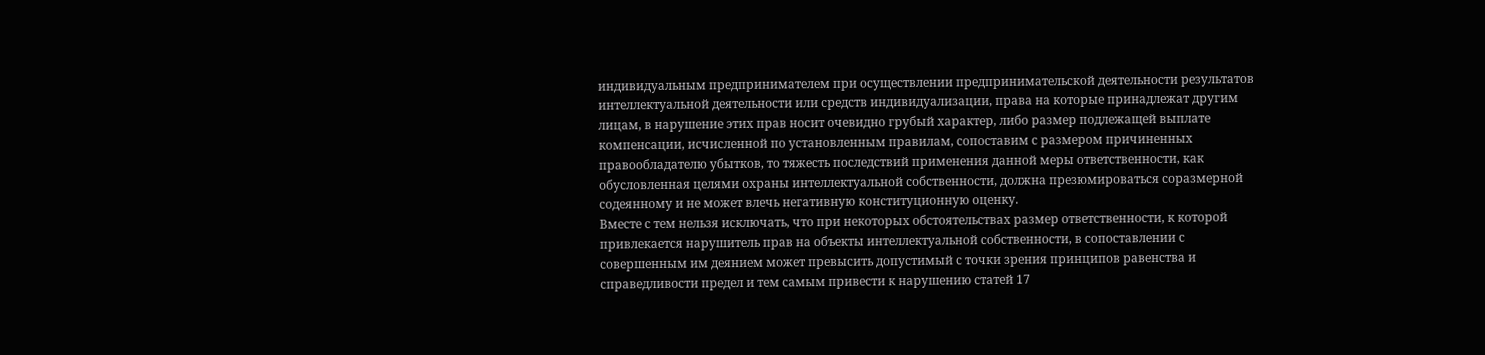индивидуальным предпринимателем при осуществлении предпринимательской деятельности результатов интеллектуальной деятельности или средств индивидуализации, права на которые принадлежат другим лицам, в нарушение этих прав носит очевидно грубый характер, либо размер подлежащей выплате компенсации, исчисленной по установленным правилам, сопоставим с размером причиненных правообладателю убытков, то тяжесть последствий применения данной меры ответственности, как обусловленная целями охраны интеллектуальной собственности, должна презюмироваться соразмерной содеянному и не может влечь негативную конституционную оценку.
Вместе с тем нельзя исключать, что при некоторых обстоятельствах размер ответственности, к которой привлекается нарушитель прав на объекты интеллектуальной собственности, в сопоставлении с совершенным им деянием может превысить допустимый с точки зрения принципов равенства и справедливости предел и тем самым привести к нарушению статей 17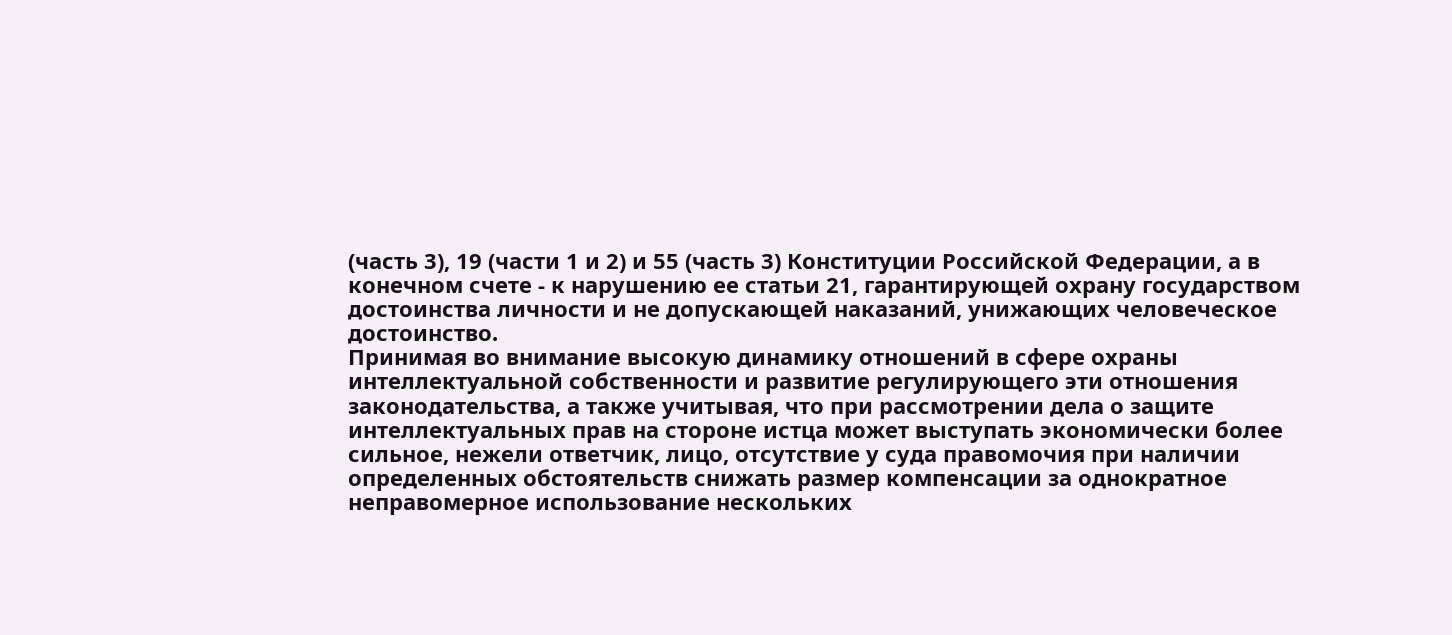(часть 3), 19 (части 1 и 2) и 55 (часть 3) Конституции Российской Федерации, а в конечном счете - к нарушению ее статьи 21, гарантирующей охрану государством достоинства личности и не допускающей наказаний, унижающих человеческое достоинство.
Принимая во внимание высокую динамику отношений в сфере охраны интеллектуальной собственности и развитие регулирующего эти отношения законодательства, а также учитывая, что при рассмотрении дела о защите интеллектуальных прав на стороне истца может выступать экономически более сильное, нежели ответчик, лицо, отсутствие у суда правомочия при наличии определенных обстоятельств снижать размер компенсации за однократное неправомерное использование нескольких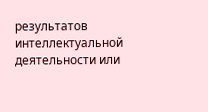результатов интеллектуальной деятельности или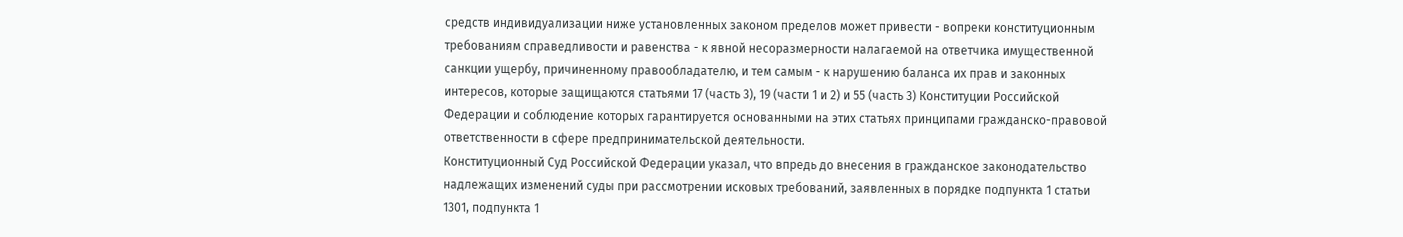средств индивидуализации ниже установленных законом пределов может привести - вопреки конституционным требованиям справедливости и равенства - к явной несоразмерности налагаемой на ответчика имущественной санкции ущербу, причиненному правообладателю, и тем самым - к нарушению баланса их прав и законных интересов, которые защищаются статьями 17 (часть 3), 19 (части 1 и 2) и 55 (часть 3) Конституции Российской Федерации и соблюдение которых гарантируется основанными на этих статьях принципами гражданско-правовой ответственности в сфере предпринимательской деятельности.
Конституционный Суд Российской Федерации указал, что впредь до внесения в гражданское законодательство надлежащих изменений суды при рассмотрении исковых требований, заявленных в порядке подпункта 1 статьи 1301, подпункта 1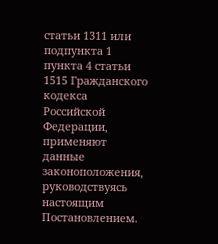статьи 1311 или подпункта 1 пункта 4 статьи 1515 Гражданского кодекса Российской Федерации, применяют данные законоположения, руководствуясь настоящим Постановлением.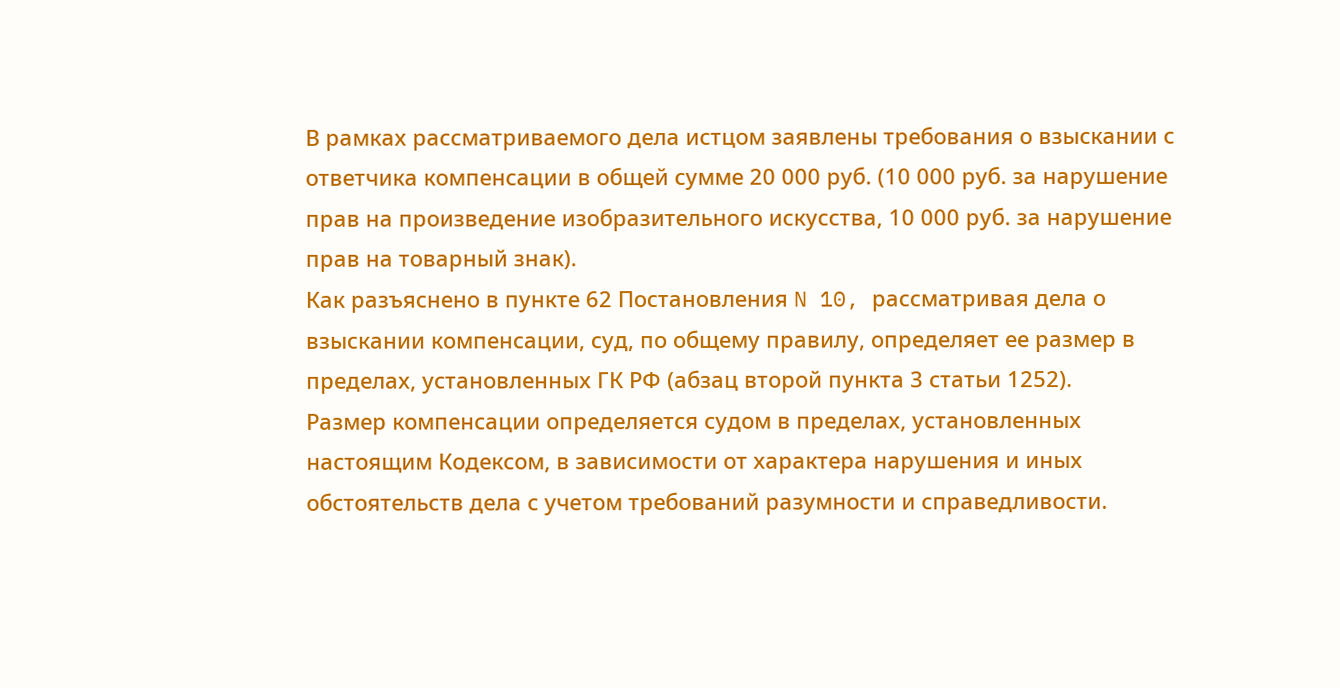В рамках рассматриваемого дела истцом заявлены требования о взыскании с ответчика компенсации в общей сумме 20 000 руб. (10 000 руб. за нарушение прав на произведение изобразительного искусства, 10 000 руб. за нарушение прав на товарный знак).
Как разъяснено в пункте 62 Постановления N 10, рассматривая дела о взыскании компенсации, суд, по общему правилу, определяет ее размер в пределах, установленных ГК РФ (абзац второй пункта 3 статьи 1252).
Размер компенсации определяется судом в пределах, установленных настоящим Кодексом, в зависимости от характера нарушения и иных обстоятельств дела с учетом требований разумности и справедливости.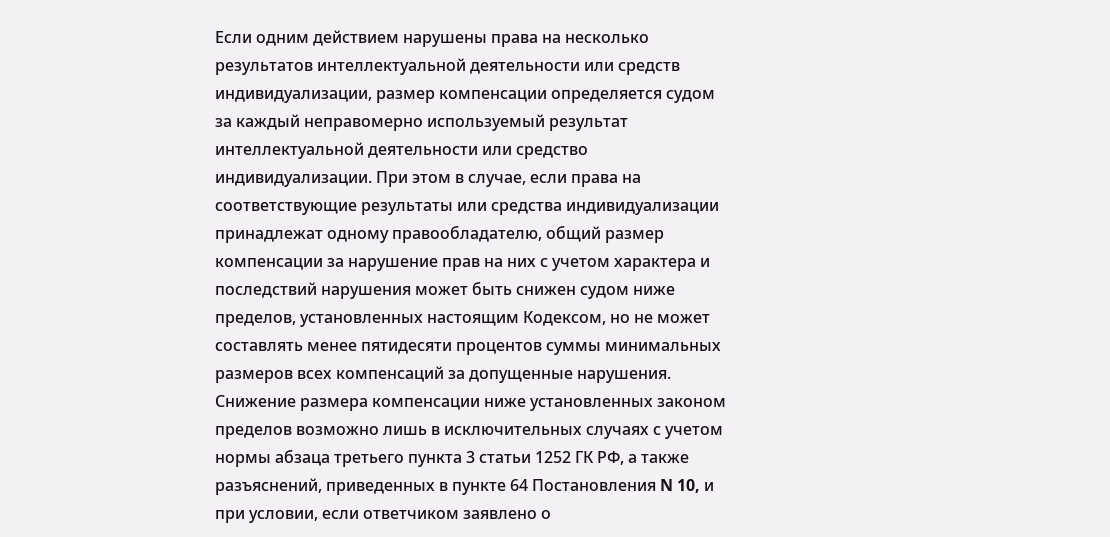Если одним действием нарушены права на несколько результатов интеллектуальной деятельности или средств индивидуализации, размер компенсации определяется судом за каждый неправомерно используемый результат интеллектуальной деятельности или средство индивидуализации. При этом в случае, если права на соответствующие результаты или средства индивидуализации принадлежат одному правообладателю, общий размер компенсации за нарушение прав на них с учетом характера и последствий нарушения может быть снижен судом ниже пределов, установленных настоящим Кодексом, но не может составлять менее пятидесяти процентов суммы минимальных размеров всех компенсаций за допущенные нарушения. Снижение размера компенсации ниже установленных законом пределов возможно лишь в исключительных случаях с учетом нормы абзаца третьего пункта 3 статьи 1252 ГК РФ, а также разъяснений, приведенных в пункте 64 Постановления N 10, и при условии, если ответчиком заявлено о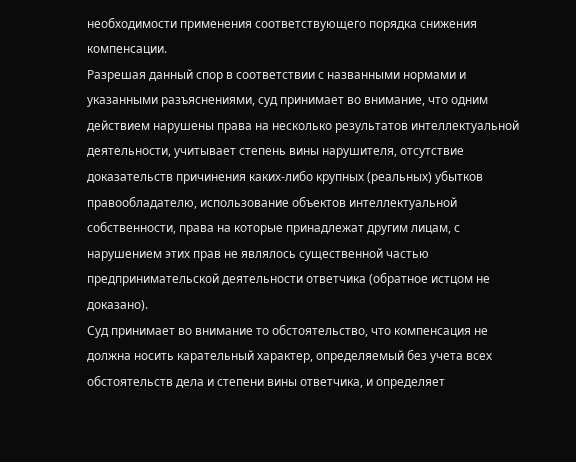необходимости применения соответствующего порядка снижения компенсации.
Разрешая данный спор в соответствии с названными нормами и указанными разъяснениями, суд принимает во внимание, что одним действием нарушены права на несколько результатов интеллектуальной деятельности, учитывает степень вины нарушителя, отсутствие доказательств причинения каких-либо крупных (реальных) убытков правообладателю, использование объектов интеллектуальной собственности, права на которые принадлежат другим лицам, с нарушением этих прав не являлось существенной частью предпринимательской деятельности ответчика (обратное истцом не доказано).
Суд принимает во внимание то обстоятельство, что компенсация не должна носить карательный характер, определяемый без учета всех обстоятельств дела и степени вины ответчика, и определяет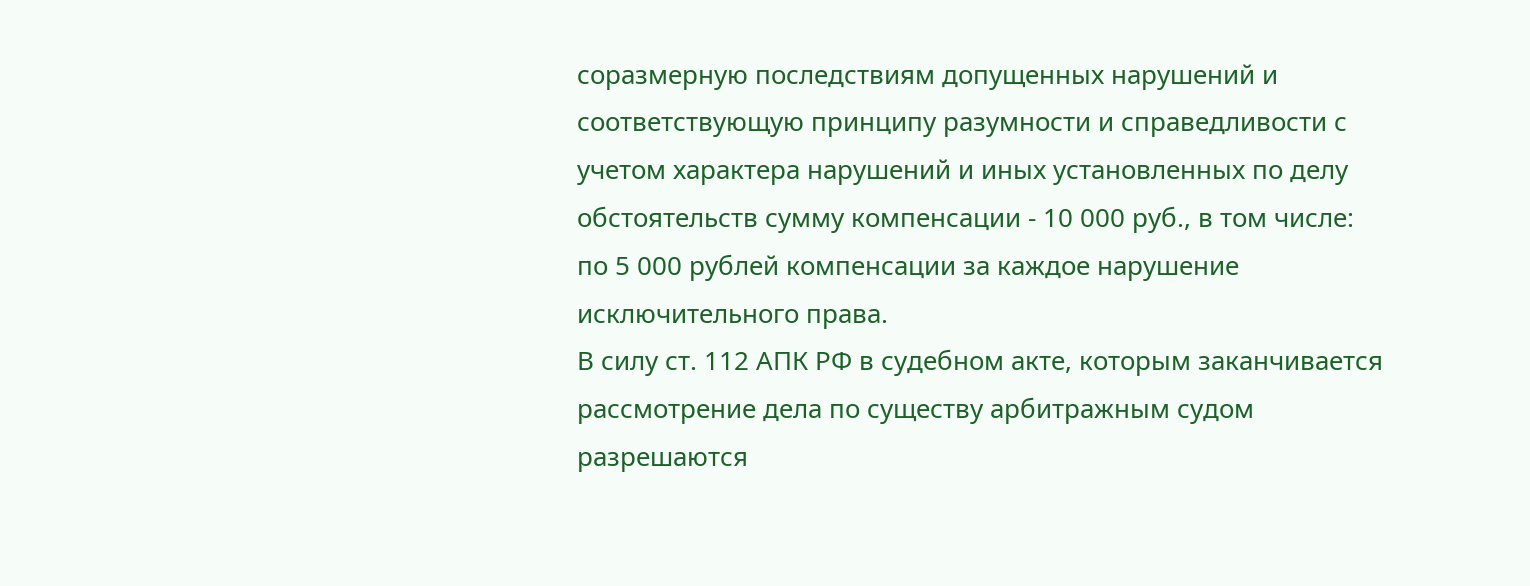соразмерную последствиям допущенных нарушений и соответствующую принципу разумности и справедливости с учетом характера нарушений и иных установленных по делу обстоятельств сумму компенсации - 10 000 руб., в том числе: по 5 000 рублей компенсации за каждое нарушение исключительного права.
В силу ст. 112 АПК РФ в судебном акте, которым заканчивается рассмотрение дела по существу арбитражным судом разрешаются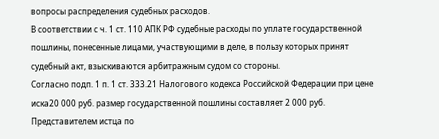вопросы распределения судебных расходов.
В соответствии с ч. 1 ст. 110 АПК РФ судебные расходы по уплате государственной пошлины, понесенные лицами, участвующими в деле, в пользу которых принят судебный акт, взыскиваются арбитражным судом со стороны.
Согласно подп. 1 п. 1 ст. 333.21 Налогового кодекса Российской Федерации при цене иска20 000 руб. размер государственной пошлины составляет 2 000 руб.
Представителем истца по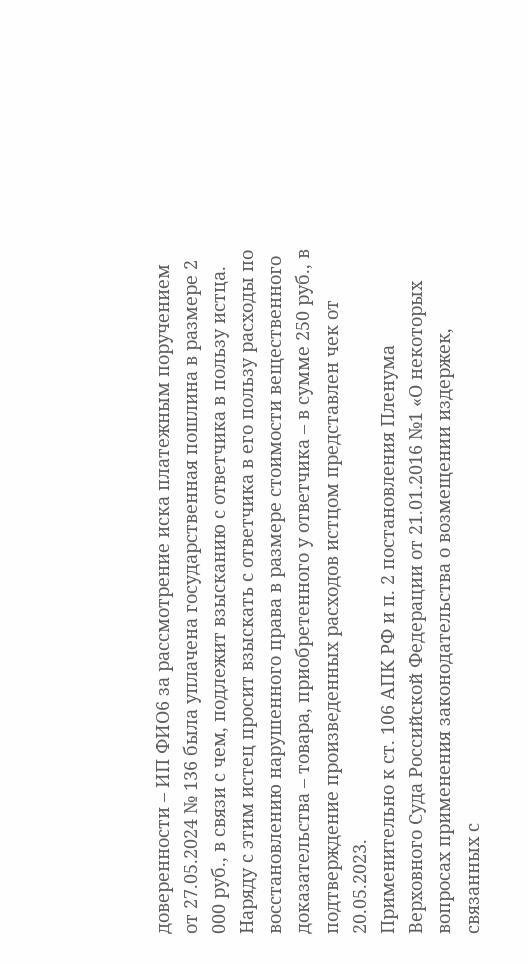доверенности – ИП ФИО6 за рассмотрение иска платежным поручением от 27.05.2024 № 136 была уплачена государственная пошлина в размере 2 000 руб., в связи с чем, подлежит взысканию с ответчика в пользу истца.
Наряду с этим истец просит взыскать с ответчика в его пользу расходы по восстановлению нарушенного права в размере стоимости вещественного доказательства – товара, приобретенного у ответчика – в сумме 250 руб., в подтверждение произведенных расходов истцом представлен чек от 20.05.2023.
Применительно к ст. 106 АПК РФ и п. 2 постановления Пленума Верховного Суда Российской Федерации от 21.01.2016 №1 «О некоторых вопросах применения законодательства о возмещении издержек, связанных с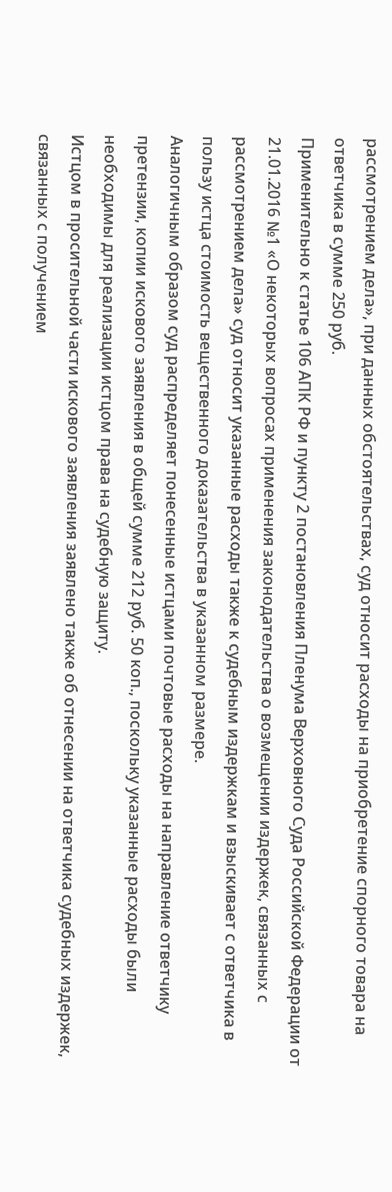рассмотрением дела», при данных обстоятельствах, суд относит расходы на приобретение спорного товара на ответчика в сумме 250 руб.
Применительно к статье 106 АПК РФ и пункту 2 постановления Пленума Верховного Суда Российской Федерации от 21.01.2016 №1 «О некоторых вопросах применения законодательства о возмещении издержек, связанных с рассмотрением дела» суд относит указанные расходы также к судебным издержкам и взыскивает с ответчика в пользу истца стоимость вещественного доказательства в указанном размере.
Аналогичным образом суд распределяет понесенные истцами почтовые расходы на направление ответчику претензии, копии искового заявления в общей сумме 212 руб. 50 коп., поскольку указанные расходы были необходимы для реализации истцом права на судебную защиту.
Истцом в просительной части искового заявления заявлено также об отнесении на ответчика судебных издержек, связанных с получением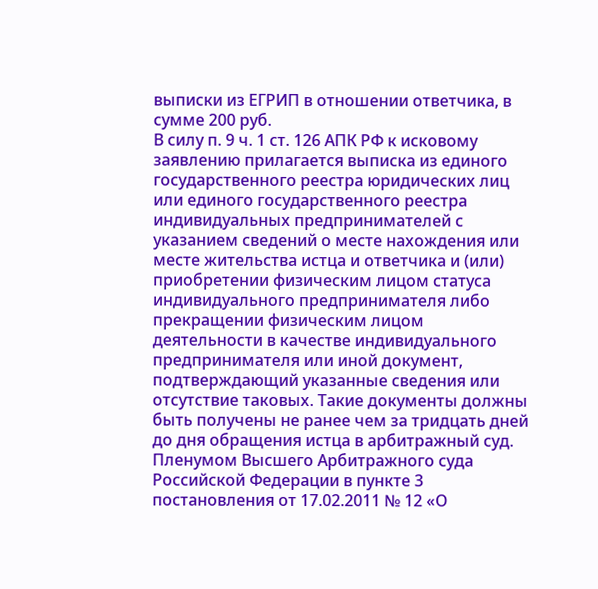выписки из ЕГРИП в отношении ответчика, в сумме 200 руб.
В силу п. 9 ч. 1 ст. 126 АПК РФ к исковому заявлению прилагается выписка из единого государственного реестра юридических лиц или единого государственного реестра индивидуальных предпринимателей с указанием сведений о месте нахождения или месте жительства истца и ответчика и (или) приобретении физическим лицом статуса индивидуального предпринимателя либо прекращении физическим лицом деятельности в качестве индивидуального предпринимателя или иной документ, подтверждающий указанные сведения или отсутствие таковых. Такие документы должны быть получены не ранее чем за тридцать дней до дня обращения истца в арбитражный суд.
Пленумом Высшего Арбитражного суда Российской Федерации в пункте 3 постановления от 17.02.2011 № 12 «О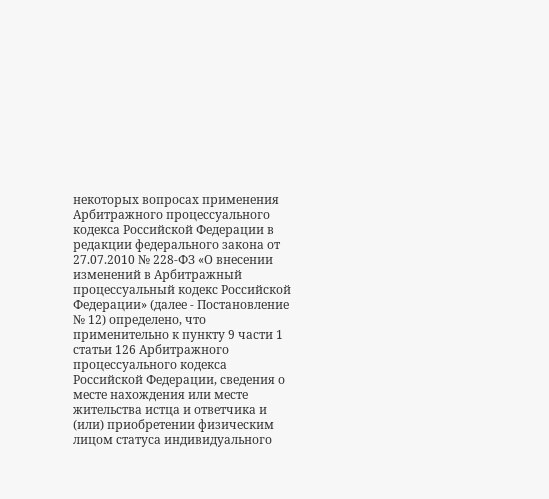некоторых вопросах применения Арбитражного процессуального кодекса Российской Федерации в редакции федерального закона от 27.07.2010 № 228-ФЗ «О внесении изменений в Арбитражный процессуальный кодекс Российской Федерации» (далее - Постановление № 12) определено, что применительно к пункту 9 части 1 статьи 126 Арбитражного процессуального кодекса Российской Федерации, сведения о месте нахождения или месте жительства истца и ответчика и (или) приобретении физическим лицом статуса индивидуального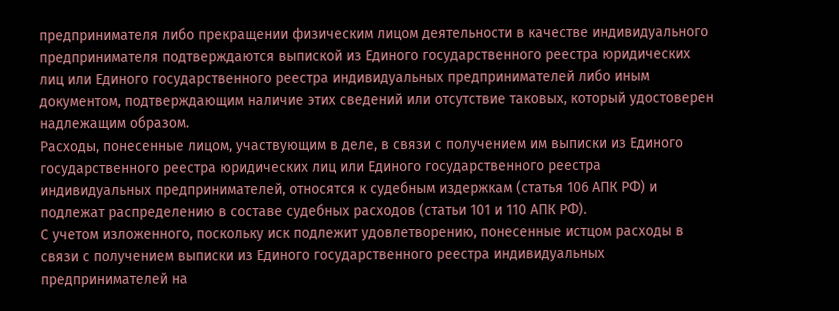предпринимателя либо прекращении физическим лицом деятельности в качестве индивидуального предпринимателя подтверждаются выпиской из Единого государственного реестра юридических лиц или Единого государственного реестра индивидуальных предпринимателей либо иным документом, подтверждающим наличие этих сведений или отсутствие таковых, который удостоверен надлежащим образом.
Расходы, понесенные лицом, участвующим в деле, в связи с получением им выписки из Единого государственного реестра юридических лиц или Единого государственного реестра индивидуальных предпринимателей, относятся к судебным издержкам (статья 106 АПК РФ) и подлежат распределению в составе судебных расходов (статьи 101 и 110 АПК РФ).
С учетом изложенного, поскольку иск подлежит удовлетворению, понесенные истцом расходы в связи с получением выписки из Единого государственного реестра индивидуальных предпринимателей на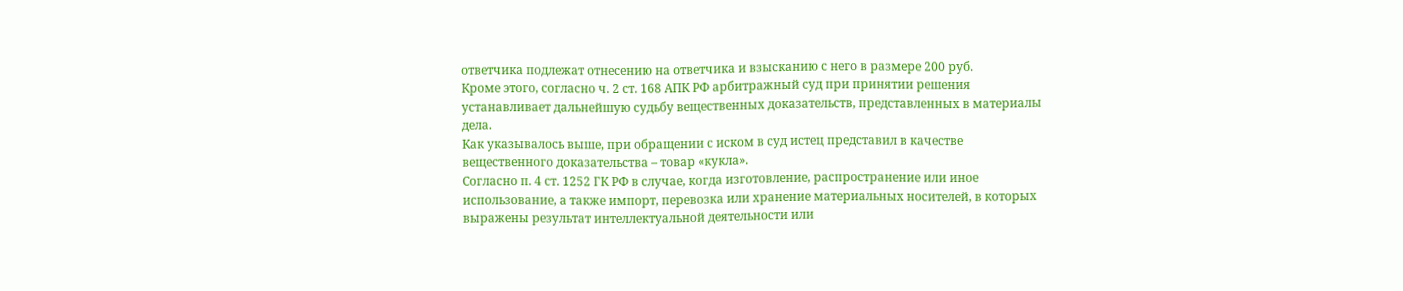ответчика подлежат отнесению на ответчика и взысканию с него в размере 200 руб.
Кроме этого, согласно ч. 2 ст. 168 АПК РФ арбитражный суд при принятии решения устанавливает дальнейшую судьбу вещественных доказательств, представленных в материалы дела.
Как указывалось выше, при обращении с иском в суд истец представил в качестве вещественного доказательства – товар «кукла».
Согласно п. 4 ст. 1252 ГК РФ в случае, когда изготовление, распространение или иное использование, а также импорт, перевозка или хранение материальных носителей, в которых выражены результат интеллектуальной деятельности или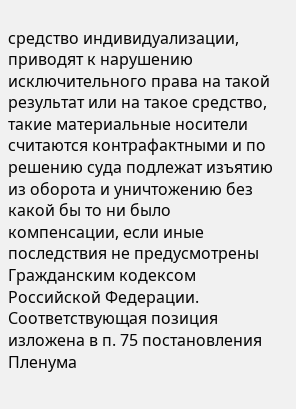средство индивидуализации, приводят к нарушению исключительного права на такой результат или на такое средство, такие материальные носители считаются контрафактными и по решению суда подлежат изъятию из оборота и уничтожению без какой бы то ни было компенсации, если иные последствия не предусмотрены Гражданским кодексом Российской Федерации.
Соответствующая позиция изложена в п. 75 постановления Пленума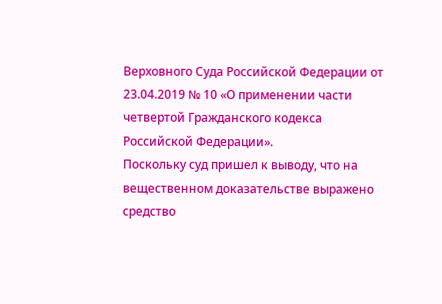Верховного Суда Российской Федерации от 23.04.2019 № 10 «О применении части четвертой Гражданского кодекса Российской Федерации».
Поскольку суд пришел к выводу, что на вещественном доказательстве выражено средство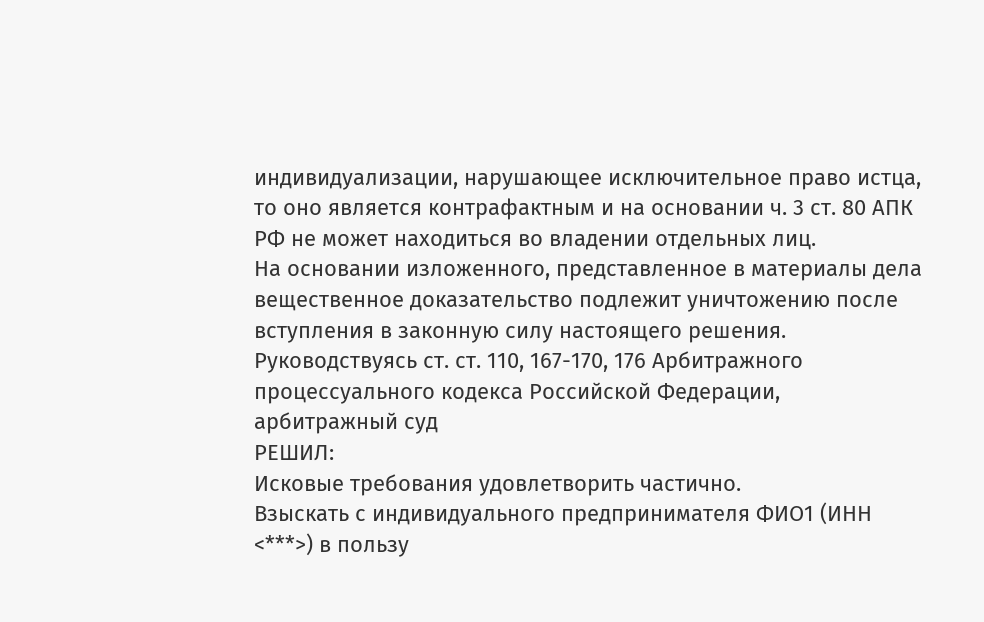индивидуализации, нарушающее исключительное право истца, то оно является контрафактным и на основании ч. 3 ст. 80 АПК РФ не может находиться во владении отдельных лиц.
На основании изложенного, представленное в материалы дела вещественное доказательство подлежит уничтожению после вступления в законную силу настоящего решения.
Руководствуясь ст. ст. 110, 167-170, 176 Арбитражного процессуального кодекса Российской Федерации, арбитражный суд
РЕШИЛ:
Исковые требования удовлетворить частично.
Взыскать с индивидуального предпринимателя ФИО1 (ИНН <***>) в пользу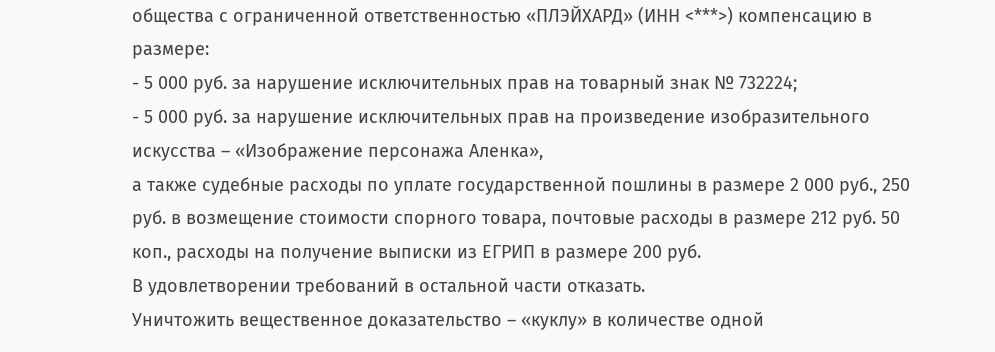общества с ограниченной ответственностью «ПЛЭЙХАРД» (ИНН <***>) компенсацию в размере:
- 5 000 руб. за нарушение исключительных прав на товарный знак № 732224;
- 5 000 руб. за нарушение исключительных прав на произведение изобразительного искусства – «Изображение персонажа Аленка»,
а также судебные расходы по уплате государственной пошлины в размере 2 000 руб., 250 руб. в возмещение стоимости спорного товара, почтовые расходы в размере 212 руб. 50 коп., расходы на получение выписки из ЕГРИП в размере 200 руб.
В удовлетворении требований в остальной части отказать.
Уничтожить вещественное доказательство – «куклу» в количестве одной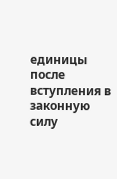единицы после вступления в законную силу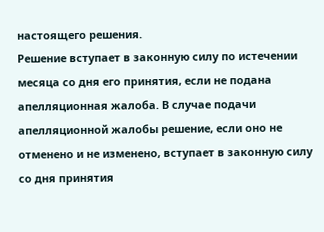настоящего решения.
Решение вступает в законную силу по истечении месяца со дня его принятия, если не подана апелляционная жалоба. В случае подачи апелляционной жалобы решение, если оно не отменено и не изменено, вступает в законную силу со дня принятия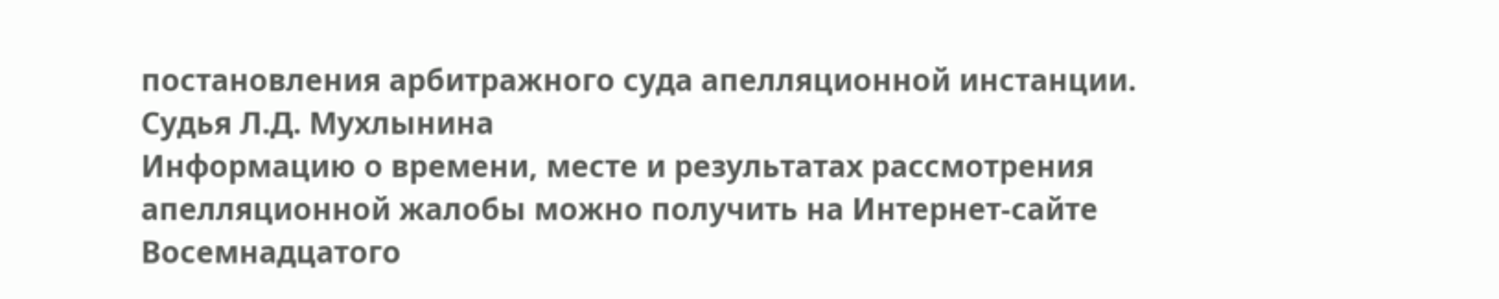постановления арбитражного суда апелляционной инстанции.
Судья Л.Д. Мухлынина
Информацию о времени, месте и результатах рассмотрения апелляционной жалобы можно получить на Интернет-сайте Восемнадцатого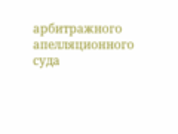арбитражного апелляционного суда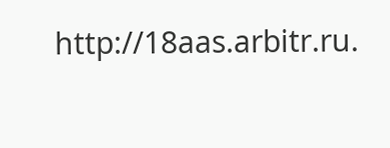http://18aas.arbitr.ru.